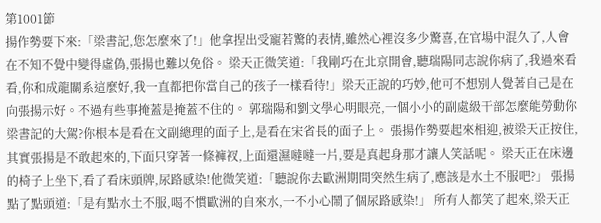第1001節
揚作勢要下來:「梁書記,您怎麼來了!」他拿捏出受寵若驚的表情,雖然心裡沒多少驚喜,在官場中混久了,人會在不知不覺中變得虛偽,張揚也難以免俗。 梁天正微笑道:「我剛巧在北京開會,聽瑞陽同志說你病了,我過來看看,你和成龍關系這麼好,我一直都把你當自己的孩子一樣看待!」梁天正說的巧妙,他可不想別人覺著自己是在向張揚示好。不過有些事掩蓋是掩蓋不住的。 郭瑞陽和劉文學心明眼亮,一個小小的副處級干部怎麼能勞動你梁書記的大駕?你根本是看在文副總理的面子上,是看在宋省長的面子上。 張揚作勢要起來相迎,被梁天正按住,其實張揚是不敢起來的,下面只穿著一條褲衩,上面還濕噠噠一片,要是真起身那才讓人笑話呢。 梁天正在床邊的椅子上坐下,看了看床頭牌,尿路感染!他微笑道:「聽說你去歐洲期間突然生病了,應該是水土不服吧?」 張揚點了點頭道:「是有點水土不服,喝不慣歐洲的自來水,一不小心鬧了個尿路感染!」 所有人都笑了起來,梁天正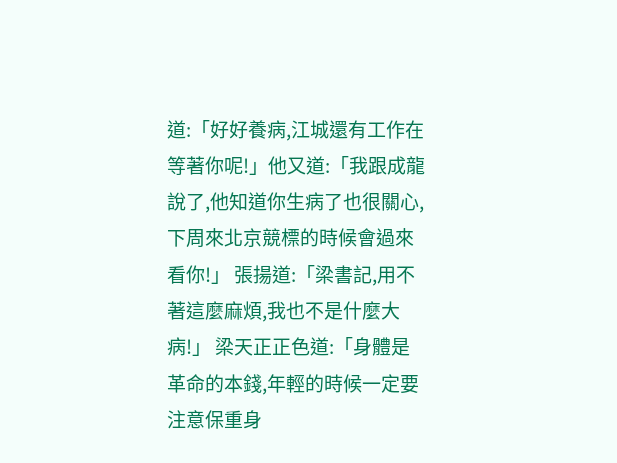道:「好好養病,江城還有工作在等著你呢!」他又道:「我跟成龍說了,他知道你生病了也很關心,下周來北京競標的時候會過來看你!」 張揚道:「梁書記,用不著這麼麻煩,我也不是什麼大病!」 梁天正正色道:「身體是革命的本錢,年輕的時候一定要注意保重身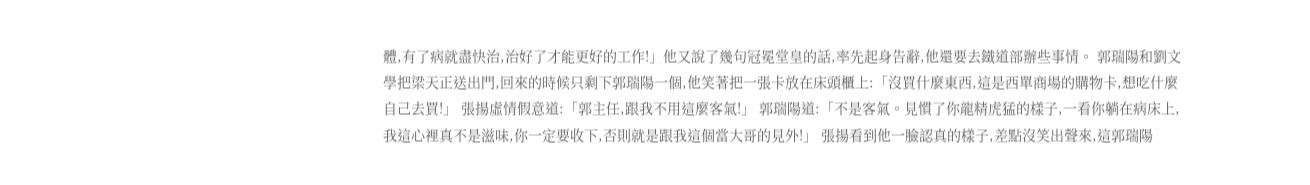體,有了病就盡快治,治好了才能更好的工作!」他又說了幾句冠冕堂皇的話,率先起身告辭,他還要去鐵道部辦些事情。 郭瑞陽和劉文學把梁天正送出門,回來的時候只剩下郭瑞陽一個,他笑著把一張卡放在床頭櫃上:「沒買什麼東西,這是西單商場的購物卡,想吃什麼自己去買!」 張揚虛情假意道:「郭主任,跟我不用這麼客氣!」 郭瑞陽道:「不是客氣。見慣了你龍精虎猛的樣子,一看你躺在病床上,我這心裡真不是滋味,你一定要收下,否則就是跟我這個當大哥的見外!」 張揚看到他一臉認真的樣子,差點沒笑出聲來,這郭瑞陽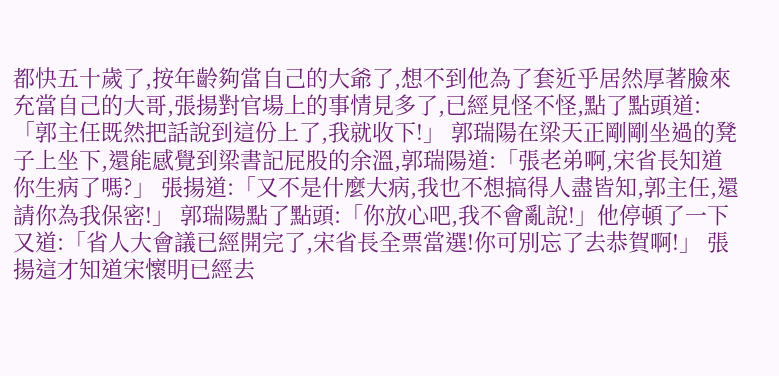都快五十歲了,按年齡夠當自己的大爺了,想不到他為了套近乎居然厚著臉來充當自己的大哥,張揚對官場上的事情見多了,已經見怪不怪,點了點頭道:「郭主任既然把話說到這份上了,我就收下!」 郭瑞陽在梁天正剛剛坐過的凳子上坐下,還能感覺到梁書記屁股的余溫,郭瑞陽道:「張老弟啊,宋省長知道你生病了嗎?」 張揚道:「又不是什麼大病,我也不想搞得人盡皆知,郭主任,還請你為我保密!」 郭瑞陽點了點頭:「你放心吧,我不會亂說!」他停頓了一下又道:「省人大會議已經開完了,宋省長全票當選!你可別忘了去恭賀啊!」 張揚這才知道宋懷明已經去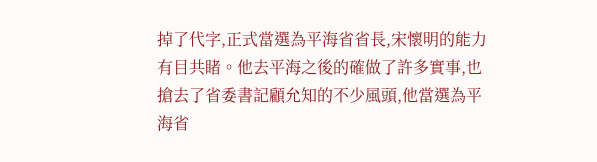掉了代字,正式當選為平海省省長,宋懷明的能力有目共睹。他去平海之後的確做了許多實事,也搶去了省委書記顧允知的不少風頭,他當選為平海省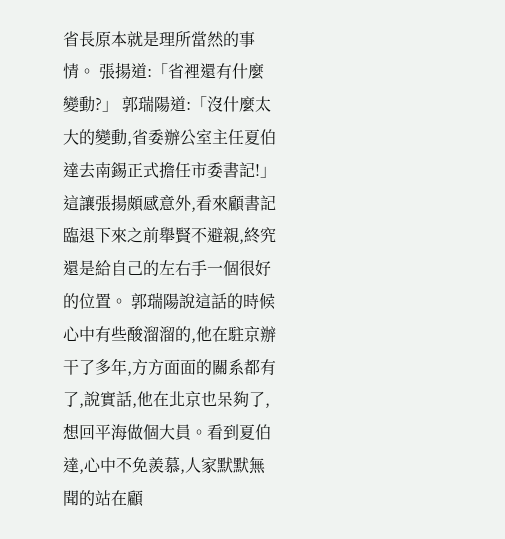省長原本就是理所當然的事情。 張揚道:「省裡還有什麼變動?」 郭瑞陽道:「沒什麼太大的變動,省委辦公室主任夏伯達去南錫正式擔任市委書記!」 這讓張揚頗感意外,看來顧書記臨退下來之前舉賢不避親,終究還是給自己的左右手一個很好的位置。 郭瑞陽說這話的時候心中有些酸溜溜的,他在駐京辦干了多年,方方面面的關系都有了,說實話,他在北京也呆夠了,想回平海做個大員。看到夏伯達,心中不免羨慕,人家默默無聞的站在顧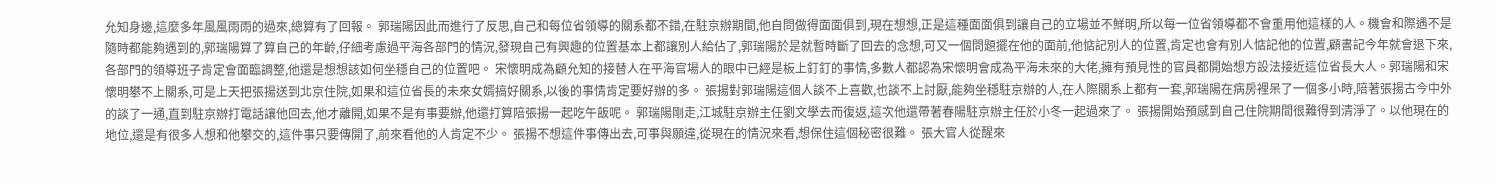允知身邊,這麼多年風風雨雨的過來,總算有了回報。 郭瑞陽因此而進行了反思,自己和每位省領導的關系都不錯,在駐京辦期間,他自問做得面面俱到,現在想想,正是這種面面俱到讓自己的立場並不鮮明,所以每一位省領導都不會重用他這樣的人。機會和際遇不是隨時都能夠遇到的,郭瑞陽算了算自己的年齡,仔細考慮過平海各部門的情況,發現自己有興趣的位置基本上都讓別人給佔了,郭瑞陽於是就暫時斷了回去的念想,可又一個問題擺在他的面前,他惦記別人的位置,肯定也會有別人惦記他的位置,顧書記今年就會退下來,各部門的領導班子肯定會面臨調整,他還是想想該如何坐穩自己的位置吧。 宋懷明成為顧允知的接替人在平海官場人的眼中已經是板上釘釘的事情,多數人都認為宋懷明會成為平海未來的大佬,擁有預見性的官員都開始想方設法接近這位省長大人。郭瑞陽和宋懷明攀不上關系,可是上天把張揚送到北京住院,如果和這位省長的未來女婿搞好關系,以後的事情肯定要好辦的多。 張揚對郭瑞陽這個人談不上喜歡,也談不上討厭,能夠坐穩駐京辦的人,在人際關系上都有一套,郭瑞陽在病房裡呆了一個多小時,陪著張揚古今中外的談了一通,直到駐京辦打電話讓他回去,他才離開,如果不是有事要辦,他還打算陪張揚一起吃午飯呢。 郭瑞陽剛走,江城駐京辦主任劉文學去而復返,這次他還帶著春陽駐京辦主任於小冬一起過來了。 張揚開始預感到自己住院期間很難得到清淨了。以他現在的地位,還是有很多人想和他攀交的,這件事只要傳開了,前來看他的人肯定不少。 張揚不想這件事傳出去,可事與願違,從現在的情況來看,想保住這個秘密很難。 張大官人從醒來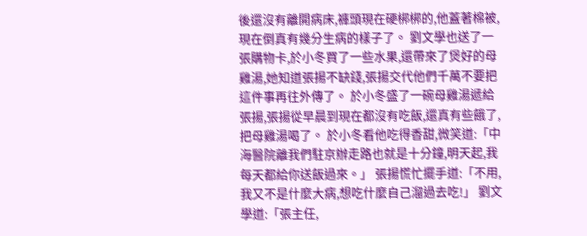後還沒有離開病床,褲頭現在硬梆梆的,他蓋著棉被,現在倒真有幾分生病的樣子了。 劉文學也送了一張購物卡,於小冬買了一些水果,還帶來了煲好的母雞湯,她知道張揚不缺錢,張揚交代他們千萬不要把這件事再往外傳了。 於小冬盛了一碗母雞湯遞給張揚,張揚從早晨到現在都沒有吃飯,還真有些餓了,把母雞湯喝了。 於小冬看他吃得香甜,微笑道:「中海醫院離我們駐京辦走路也就是十分鐘,明天起,我每天都給你送飯過來。」 張揚慌忙擺手道:「不用,我又不是什麼大病,想吃什麼自己溜過去吃!」 劉文學道:「張主任,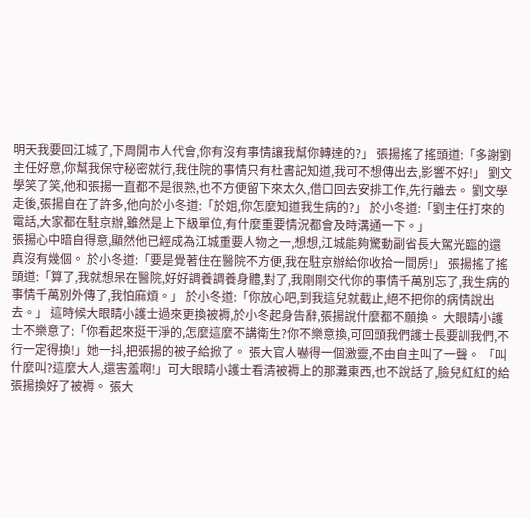明天我要回江城了,下周開市人代會,你有沒有事情讓我幫你轉達的?」 張揚搖了搖頭道:「多謝劉主任好意,你幫我保守秘密就行,我住院的事情只有杜書記知道,我可不想傳出去,影響不好!」 劉文學笑了笑,他和張揚一直都不是很熟,也不方便留下來太久,借口回去安排工作,先行離去。 劉文學走後,張揚自在了許多,他向於小冬道:「於姐,你怎麼知道我生病的?」 於小冬道:「劉主任打來的電話,大家都在駐京辦,雖然是上下級單位,有什麼重要情況都會及時溝通一下。」
張揚心中暗自得意,顯然他已經成為江城重要人物之一,想想,江城能夠驚動副省長大駕光臨的還真沒有幾個。 於小冬道:「要是覺著住在醫院不方便,我在駐京辦給你收拾一間房!」 張揚搖了搖頭道:「算了,我就想呆在醫院,好好調養調養身體,對了,我剛剛交代你的事情千萬別忘了,我生病的事情千萬別外傳了,我怕麻煩。」 於小冬道:「你放心吧,到我這兒就截止,絕不把你的病情說出去。」 這時候大眼睛小護士過來更換被褥,於小冬起身告辭,張揚說什麼都不願換。 大眼睛小護士不樂意了:「你看起來挺干淨的,怎麼這麼不講衛生?你不樂意換,可回頭我們護士長要訓我們,不行一定得換!」她一抖,把張揚的被子給掀了。 張大官人嚇得一個激靈,不由自主叫了一聲。 「叫什麼叫?這麼大人,還害羞啊!」可大眼睛小護士看清被褥上的那灘東西,也不說話了,臉兒紅紅的給張揚換好了被褥。 張大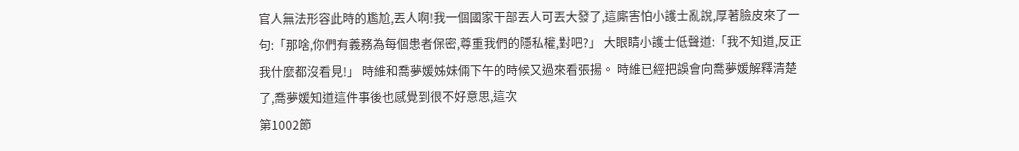官人無法形容此時的尷尬,丟人啊!我一個國家干部丟人可丟大發了,這廝害怕小護士亂說,厚著臉皮來了一句:「那啥,你們有義務為每個患者保密,尊重我們的隱私權,對吧?」 大眼睛小護士低聲道:「我不知道,反正我什麼都沒看見!」 時維和喬夢媛姊妹倆下午的時候又過來看張揚。 時維已經把誤會向喬夢媛解釋清楚了,喬夢媛知道這件事後也感覺到很不好意思,這次
第1002節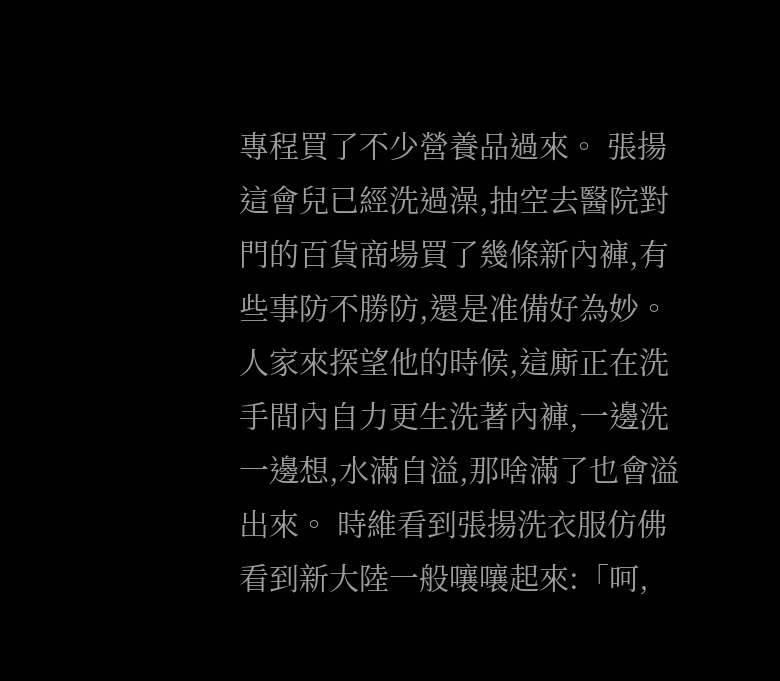專程買了不少營養品過來。 張揚這會兒已經洗過澡,抽空去醫院對門的百貨商場買了幾條新內褲,有些事防不勝防,還是准備好為妙。 人家來探望他的時候,這廝正在洗手間內自力更生洗著內褲,一邊洗一邊想,水滿自溢,那啥滿了也會溢出來。 時維看到張揚洗衣服仿佛看到新大陸一般嚷嚷起來:「呵,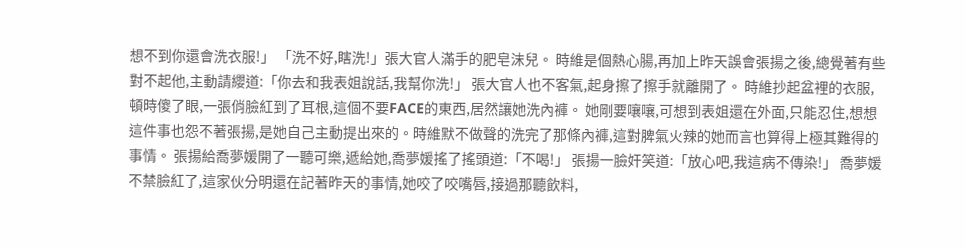想不到你還會洗衣服!」 「洗不好,瞎洗!」張大官人滿手的肥皂沫兒。 時維是個熱心腸,再加上昨天誤會張揚之後,總覺著有些對不起他,主動請纓道:「你去和我表姐說話,我幫你洗!」 張大官人也不客氣,起身擦了擦手就離開了。 時維抄起盆裡的衣服,頓時傻了眼,一張俏臉紅到了耳根,這個不要FACE的東西,居然讓她洗內褲。 她剛要嚷嚷,可想到表姐還在外面,只能忍住,想想這件事也怨不著張揚,是她自己主動提出來的。時維默不做聲的洗完了那條內褲,這對脾氣火辣的她而言也算得上極其難得的事情。 張揚給喬夢媛開了一聽可樂,遞給她,喬夢媛搖了搖頭道:「不喝!」 張揚一臉奸笑道:「放心吧,我這病不傳染!」 喬夢媛不禁臉紅了,這家伙分明還在記著昨天的事情,她咬了咬嘴唇,接過那聽飲料,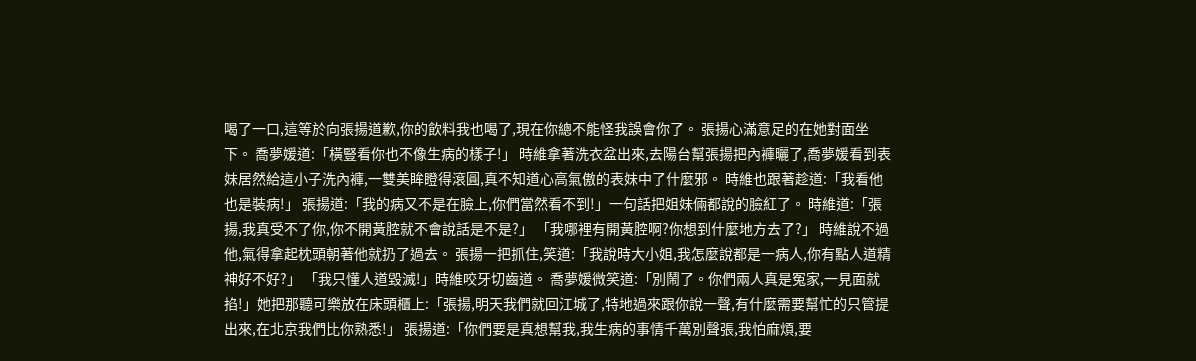喝了一口,這等於向張揚道歉,你的飲料我也喝了,現在你總不能怪我誤會你了。 張揚心滿意足的在她對面坐下。 喬夢媛道:「橫豎看你也不像生病的樣子!」 時維拿著洗衣盆出來,去陽台幫張揚把內褲曬了,喬夢媛看到表妹居然給這小子洗內褲,一雙美眸瞪得滾圓,真不知道心高氣傲的表妹中了什麼邪。 時維也跟著趁道:「我看他也是裝病!」 張揚道:「我的病又不是在臉上,你們當然看不到!」一句話把姐妹倆都說的臉紅了。 時維道:「張揚,我真受不了你,你不開黃腔就不會說話是不是?」 「我哪裡有開黃腔啊?你想到什麼地方去了?」 時維說不過他,氣得拿起枕頭朝著他就扔了過去。 張揚一把抓住,笑道:「我說時大小姐,我怎麼說都是一病人,你有點人道精神好不好?」 「我只懂人道毀滅!」時維咬牙切齒道。 喬夢媛微笑道:「別鬧了。你們兩人真是冤家,一見面就掐!」她把那聽可樂放在床頭櫃上:「張揚,明天我們就回江城了,特地過來跟你說一聲,有什麼需要幫忙的只管提出來,在北京我們比你熟悉!」 張揚道:「你們要是真想幫我,我生病的事情千萬別聲張,我怕麻煩,要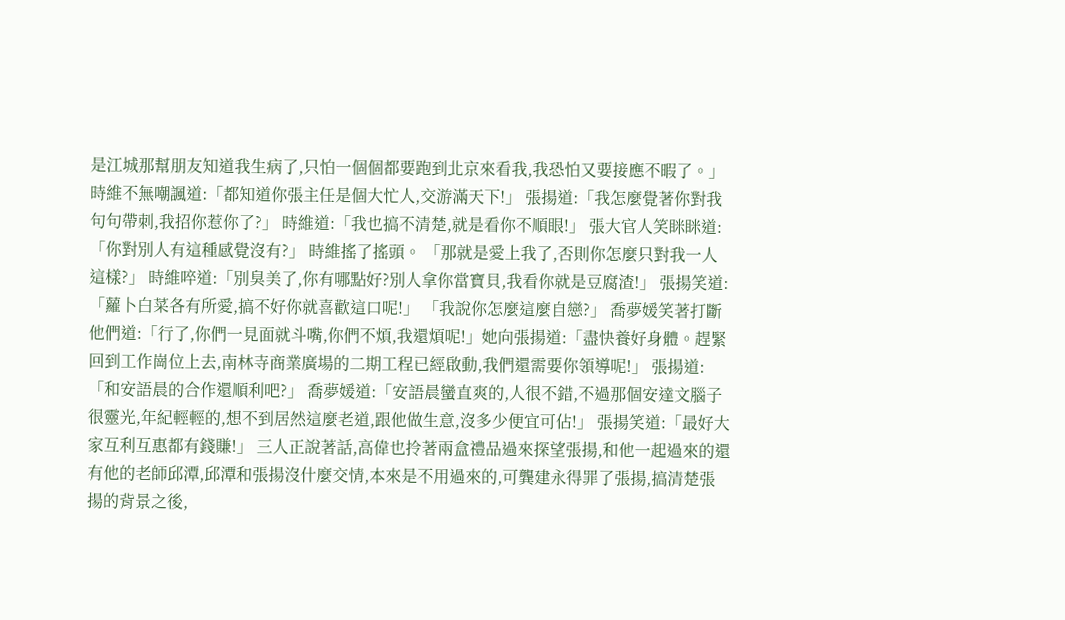是江城那幫朋友知道我生病了,只怕一個個都要跑到北京來看我,我恐怕又要接應不暇了。」 時維不無嘲諷道:「都知道你張主任是個大忙人,交游滿天下!」 張揚道:「我怎麼覺著你對我句句帶刺,我招你惹你了?」 時維道:「我也搞不清楚,就是看你不順眼!」 張大官人笑眯眯道:「你對別人有這種感覺沒有?」 時維搖了搖頭。 「那就是愛上我了,否則你怎麼只對我一人這樣?」 時維啐道:「別臭美了,你有哪點好?別人拿你當寶貝,我看你就是豆腐渣!」 張揚笑道:「蘿卜白菜各有所愛,搞不好你就喜歡這口呢!」 「我說你怎麼這麼自戀?」 喬夢媛笑著打斷他們道:「行了,你們一見面就斗嘴,你們不煩,我還煩呢!」她向張揚道:「盡快養好身體。趕緊回到工作崗位上去,南林寺商業廣場的二期工程已經啟動,我們還需要你領導呢!」 張揚道:「和安語晨的合作還順利吧?」 喬夢媛道:「安語晨蠻直爽的,人很不錯,不過那個安達文腦子很靈光,年紀輕輕的,想不到居然這麼老道,跟他做生意,沒多少便宜可佔!」 張揚笑道:「最好大家互利互惠都有錢賺!」 三人正說著話,高偉也拎著兩盒禮品過來探望張揚,和他一起過來的還有他的老師邱潭,邱潭和張揚沒什麼交情,本來是不用過來的,可龔建永得罪了張揚,搞清楚張揚的背景之後,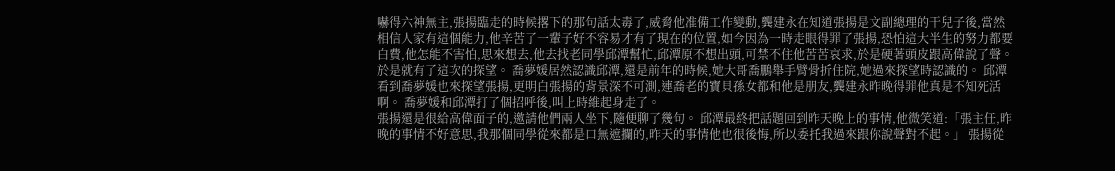嚇得六神無主,張揚臨走的時候撂下的那句話太毒了,威脅他准備工作變動,龔建永在知道張揚是文副總理的干兒子後,當然相信人家有這個能力,他辛苦了一輩子好不容易才有了現在的位置,如今因為一時走眼得罪了張揚,恐怕這大半生的努力都要白費,他怎能不害怕,思來想去,他去找老同學邱潭幫忙,邱潭原不想出頭,可禁不住他苦苦哀求,於是硬著頭皮跟高偉說了聲。於是就有了這次的探望。 喬夢媛居然認識邱潭,還是前年的時候,她大哥喬鵬舉手臂骨折住院,她過來探望時認識的。 邱潭看到喬夢媛也來探望張揚,更明白張揚的背景深不可測,連喬老的寶貝孫女都和他是朋友,龔建永昨晚得罪他真是不知死活啊。 喬夢媛和邱潭打了個招呼後,叫上時維起身走了。
張揚還是很給高偉面子的,邀請他們兩人坐下,隨便聊了幾句。 邱潭最終把話題回到昨天晚上的事情,他微笑道:「張主任,昨晚的事情不好意思,我那個同學從來都是口無遮攔的,昨天的事情他也很後悔,所以委托我過來跟你說聲對不起。」 張揚從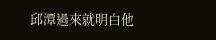邱潭過來就明白他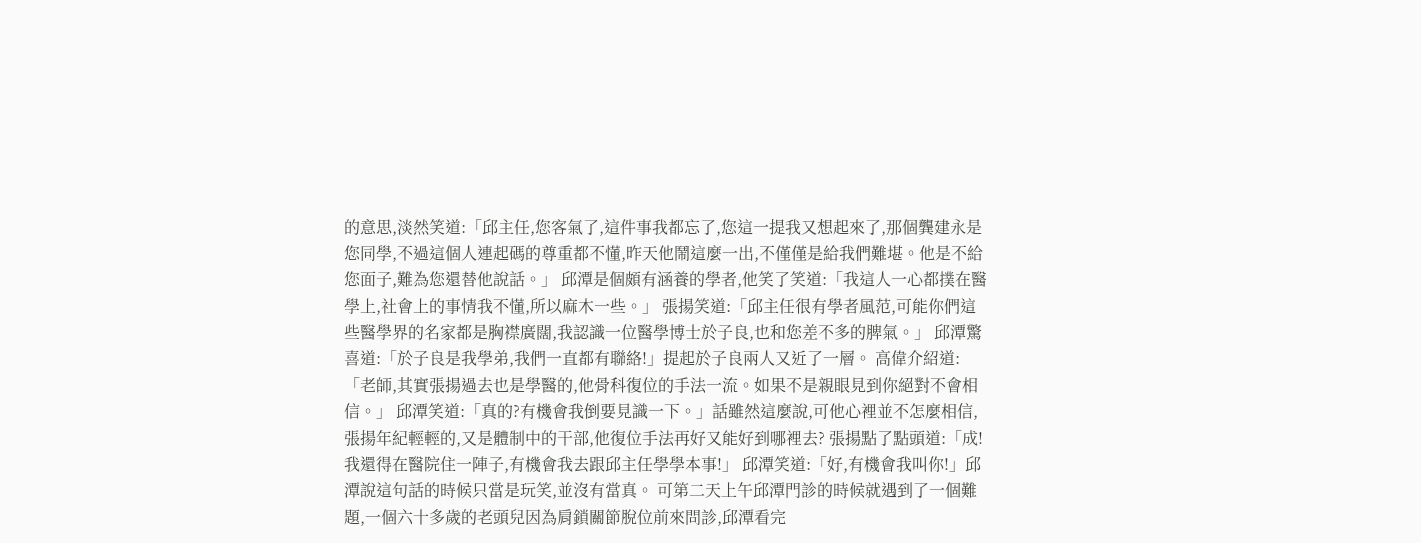的意思,淡然笑道:「邱主任,您客氣了,這件事我都忘了,您這一提我又想起來了,那個龔建永是您同學,不過這個人連起碼的尊重都不懂,昨天他鬧這麼一出,不僅僅是給我們難堪。他是不給您面子,難為您還替他說話。」 邱潭是個頗有涵養的學者,他笑了笑道:「我這人一心都撲在醫學上,社會上的事情我不懂,所以麻木一些。」 張揚笑道:「邱主任很有學者風范,可能你們這些醫學界的名家都是胸襟廣闊,我認識一位醫學博士於子良,也和您差不多的脾氣。」 邱潭驚喜道:「於子良是我學弟,我們一直都有聯絡!」提起於子良兩人又近了一層。 高偉介紹道:「老師,其實張揚過去也是學醫的,他骨科復位的手法一流。如果不是親眼見到你絕對不會相信。」 邱潭笑道:「真的?有機會我倒要見識一下。」話雖然這麼說,可他心裡並不怎麼相信,張揚年紀輕輕的,又是體制中的干部,他復位手法再好又能好到哪裡去? 張揚點了點頭道:「成!我還得在醫院住一陣子,有機會我去跟邱主任學學本事!」 邱潭笑道:「好,有機會我叫你!」邱潭說這句話的時候只當是玩笑,並沒有當真。 可第二天上午邱潭門診的時候就遇到了一個難題,一個六十多歲的老頭兒因為肩鎖關節脫位前來問診,邱潭看完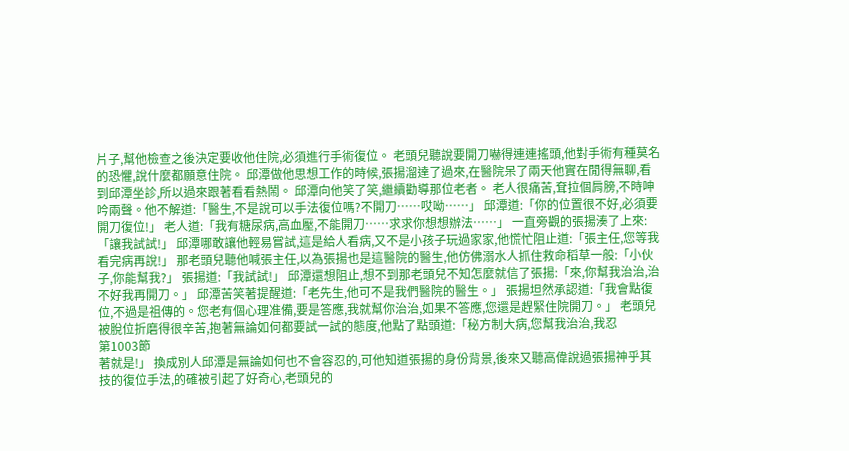片子,幫他檢查之後決定要收他住院,必須進行手術復位。 老頭兒聽說要開刀嚇得連連搖頭,他對手術有種莫名的恐懼,說什麼都願意住院。 邱潭做他思想工作的時候,張揚溜達了過來,在醫院呆了兩天他實在閒得無聊,看到邱潭坐診,所以過來跟著看看熱鬧。 邱潭向他笑了笑,繼續勸導那位老者。 老人很痛苦,耷拉個肩膀,不時呻吟兩聲。他不解道:「醫生,不是說可以手法復位嗎?不開刀……哎呦……」 邱潭道:「你的位置很不好,必須要開刀復位!」 老人道:「我有糖尿病,高血壓,不能開刀……求求你想想辦法……」 一直旁觀的張揚湊了上來:「讓我試試!」 邱潭哪敢讓他輕易嘗試,這是給人看病,又不是小孩子玩過家家,他慌忙阻止道:「張主任,您等我看完病再說!」 那老頭兒聽他喊張主任,以為張揚也是這醫院的醫生,他仿佛溺水人抓住救命稻草一般:「小伙子,你能幫我?」 張揚道:「我試試!」 邱潭還想阻止,想不到那老頭兒不知怎麼就信了張揚:「來,你幫我治治,治不好我再開刀。」 邱潭苦笑著提醒道:「老先生,他可不是我們醫院的醫生。」 張揚坦然承認道:「我會點復位,不過是祖傳的。您老有個心理准備,要是答應,我就幫你治治,如果不答應,您還是趕緊住院開刀。」 老頭兒被脫位折磨得很辛苦,抱著無論如何都要試一試的態度,他點了點頭道:「秘方制大病,您幫我治治,我忍
第1003節
著就是!」 換成別人邱潭是無論如何也不會容忍的,可他知道張揚的身份背景,後來又聽高偉說過張揚神乎其技的復位手法,的確被引起了好奇心,老頭兒的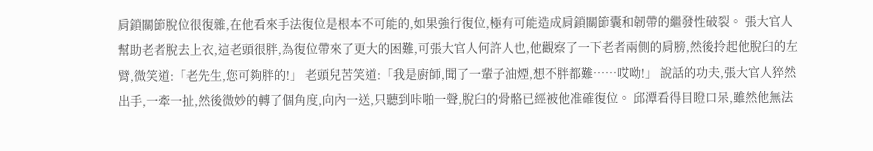肩鎖關節脫位很復雜,在他看來手法復位是根本不可能的,如果強行復位,極有可能造成肩鎖關節囊和韌帶的繼發性破裂。 張大官人幫助老者脫去上衣,這老頭很胖,為復位帶來了更大的困難,可張大官人何許人也,他觀察了一下老者兩側的肩膀,然後拎起他脫臼的左臂,微笑道:「老先生,您可夠胖的!」 老頭兒苦笑道:「我是廚師,聞了一輩子油煙,想不胖都難……哎呦!」 說話的功夫,張大官人猝然出手,一牽一扯,然後微妙的轉了個角度,向內一送,只聽到咔啪一聲,脫臼的骨骼已經被他准確復位。 邱潭看得目瞪口呆,雖然他無法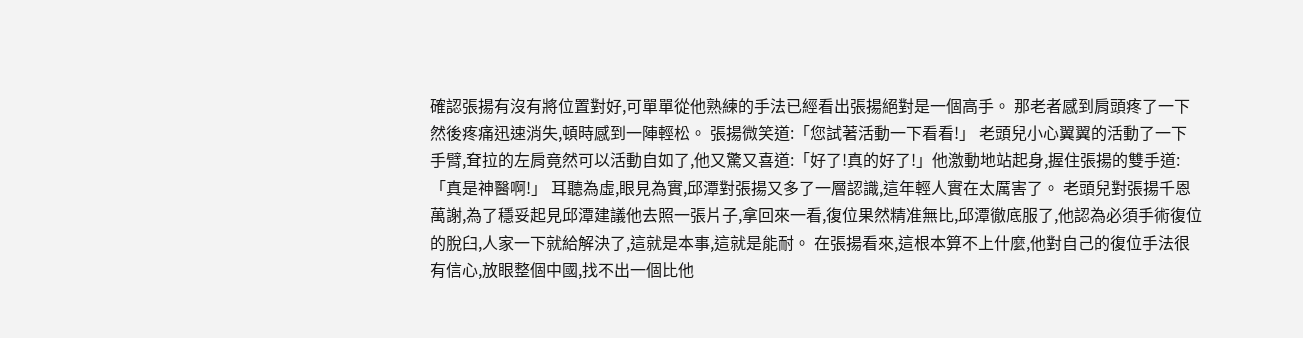確認張揚有沒有將位置對好,可單單從他熟練的手法已經看出張揚絕對是一個高手。 那老者感到肩頭疼了一下然後疼痛迅速消失,頓時感到一陣輕松。 張揚微笑道:「您試著活動一下看看!」 老頭兒小心翼翼的活動了一下手臂,耷拉的左肩竟然可以活動自如了,他又驚又喜道:「好了!真的好了!」他激動地站起身,握住張揚的雙手道:「真是神醫啊!」 耳聽為虛,眼見為實,邱潭對張揚又多了一層認識,這年輕人實在太厲害了。 老頭兒對張揚千恩萬謝,為了穩妥起見邱潭建議他去照一張片子,拿回來一看,復位果然精准無比,邱潭徹底服了,他認為必須手術復位的脫臼,人家一下就給解決了,這就是本事,這就是能耐。 在張揚看來,這根本算不上什麼,他對自己的復位手法很有信心,放眼整個中國,找不出一個比他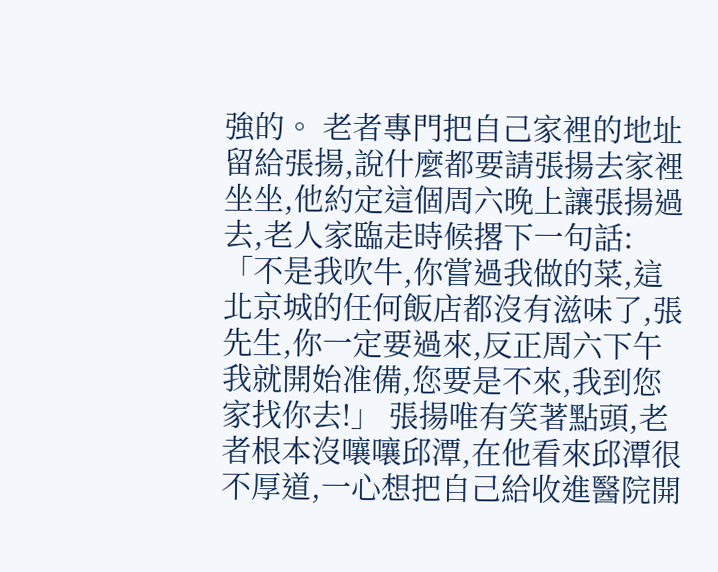強的。 老者專門把自己家裡的地址留給張揚,說什麼都要請張揚去家裡坐坐,他約定這個周六晚上讓張揚過去,老人家臨走時候撂下一句話:「不是我吹牛,你嘗過我做的菜,這北京城的任何飯店都沒有滋味了,張先生,你一定要過來,反正周六下午我就開始准備,您要是不來,我到您家找你去!」 張揚唯有笑著點頭,老者根本沒嚷嚷邱潭,在他看來邱潭很不厚道,一心想把自己給收進醫院開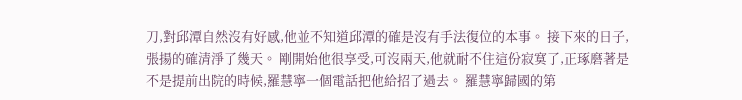刀,對邱潭自然沒有好感,他並不知道邱潭的確是沒有手法復位的本事。 接下來的日子,張揚的確清淨了幾天。 剛開始他很享受,可沒兩天,他就耐不住這份寂寞了,正琢磨著是不是提前出院的時候,羅慧寧一個電話把他給招了過去。 羅慧寧歸國的第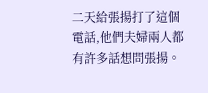二天給張揚打了這個電話,他們夫婦兩人都有許多話想問張揚。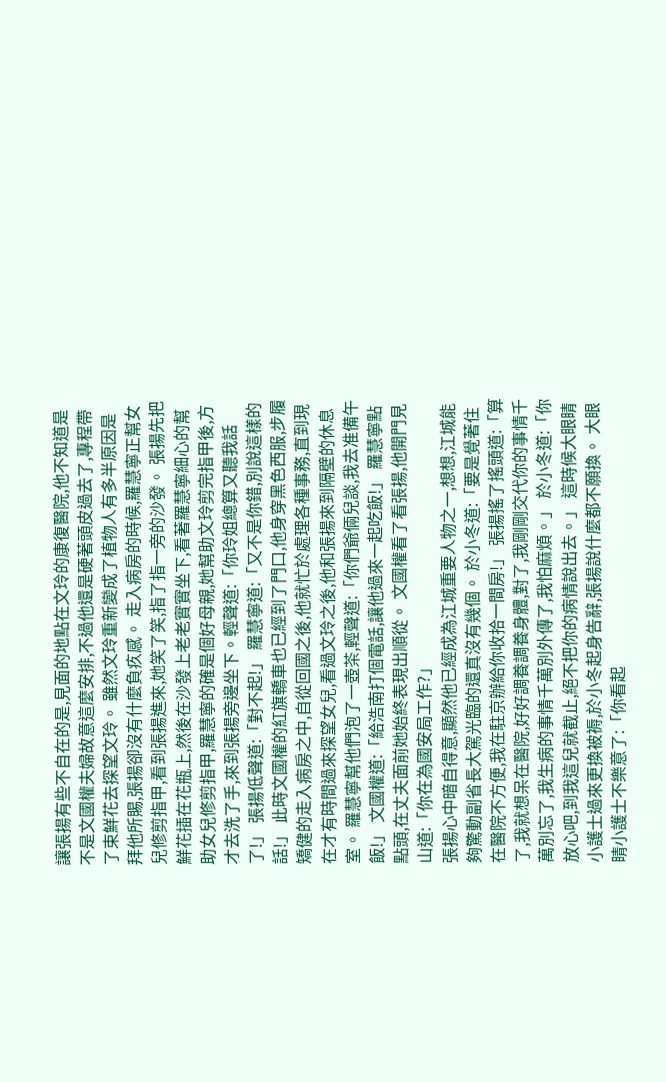讓張揚有些不自在的是,見面的地點在文玲的康復醫院,他不知道是不是文國權夫婦故意這麼安排,不過他還是硬著頭皮過去了,專程帶了束鮮花去探望文玲。 雖然文玲重新變成了植物人有多半原因是拜他所賜,張揚卻沒有什麼負疚感。 走入病房的時候,羅慧寧正幫女兒修剪指甲,看到張揚進來,她笑了笑,指了指一旁的沙發。 張揚先把鮮花插在花瓶上,然後在沙發上老老實實坐下,看著羅慧寧細心的幫助女兒修剪指甲,羅慧寧的確是個好母親,她幫助文玲剪完指甲後,方才去洗了手,來到張揚旁邊坐下。輕聲道:「你玲姐總算又聽我話了!」 張揚低聲道:「對不起!」 羅慧寧道:「又不是你錯,別說這樣的話!」 此時文國權的紅旗轎車也已經到了門口,他身穿黑色西服,步履矯健的走入病房之中,自從回國之後,他就忙於處理各種事務,直到現在才有時間過來探望女兒,看過文玲之後,他和張揚來到隔壁的休息室。 羅慧寧幫他們泡了一壺茶,輕聲道:「你們爺倆兒談,我去准備午飯!」 文國權道:「給浩南打個電話,讓他過來一起吃飯!」 羅慧寧點點頭,在丈夫面前她始終表現出順從。 文國權看了看張揚,他開門見山道:「你在為國安局工作?」
張揚心中暗自得意,顯然他已經成為江城重要人物之一,想想,江城能夠驚動副省長大駕光臨的還真沒有幾個。 於小冬道:「要是覺著住在醫院不方便,我在駐京辦給你收拾一間房!」 張揚搖了搖頭道:「算了,我就想呆在醫院,好好調養調養身體,對了,我剛剛交代你的事情千萬別忘了,我生病的事情千萬別外傳了,我怕麻煩。」 於小冬道:「你放心吧,到我這兒就截止,絕不把你的病情說出去。」 這時候大眼睛小護士過來更換被褥,於小冬起身告辭,張揚說什麼都不願換。 大眼睛小護士不樂意了:「你看起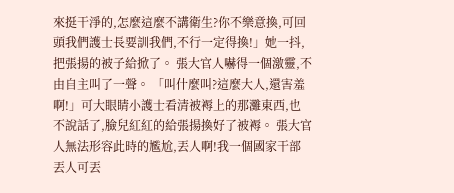來挺干淨的,怎麼這麼不講衛生?你不樂意換,可回頭我們護士長要訓我們,不行一定得換!」她一抖,把張揚的被子給掀了。 張大官人嚇得一個激靈,不由自主叫了一聲。 「叫什麼叫?這麼大人,還害羞啊!」可大眼睛小護士看清被褥上的那灘東西,也不說話了,臉兒紅紅的給張揚換好了被褥。 張大官人無法形容此時的尷尬,丟人啊!我一個國家干部丟人可丟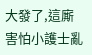大發了,這廝害怕小護士亂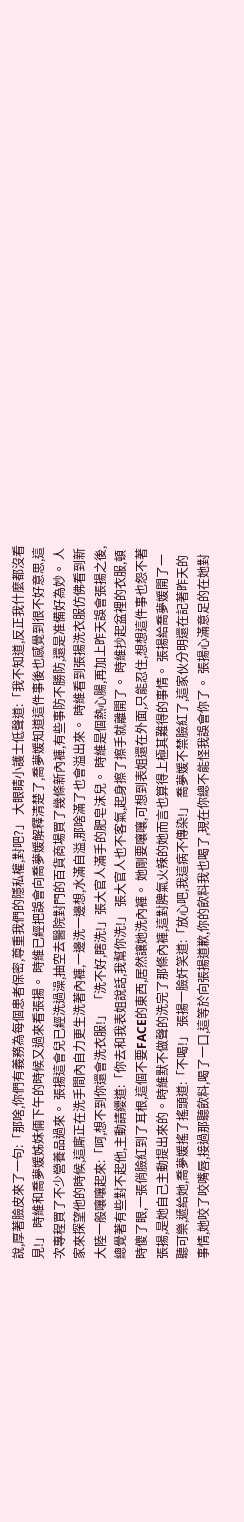說,厚著臉皮來了一句:「那啥,你們有義務為每個患者保密,尊重我們的隱私權,對吧?」 大眼睛小護士低聲道:「我不知道,反正我什麼都沒看見!」 時維和喬夢媛姊妹倆下午的時候又過來看張揚。 時維已經把誤會向喬夢媛解釋清楚了,喬夢媛知道這件事後也感覺到很不好意思,這次專程買了不少營養品過來。 張揚這會兒已經洗過澡,抽空去醫院對門的百貨商場買了幾條新內褲,有些事防不勝防,還是准備好為妙。 人家來探望他的時候,這廝正在洗手間內自力更生洗著內褲,一邊洗一邊想,水滿自溢,那啥滿了也會溢出來。 時維看到張揚洗衣服仿佛看到新大陸一般嚷嚷起來:「呵,想不到你還會洗衣服!」 「洗不好,瞎洗!」張大官人滿手的肥皂沫兒。 時維是個熱心腸,再加上昨天誤會張揚之後,總覺著有些對不起他,主動請纓道:「你去和我表姐說話,我幫你洗!」 張大官人也不客氣,起身擦了擦手就離開了。 時維抄起盆裡的衣服,頓時傻了眼,一張俏臉紅到了耳根,這個不要FACE的東西,居然讓她洗內褲。 她剛要嚷嚷,可想到表姐還在外面,只能忍住,想想這件事也怨不著張揚,是她自己主動提出來的。時維默不做聲的洗完了那條內褲,這對脾氣火辣的她而言也算得上極其難得的事情。 張揚給喬夢媛開了一聽可樂,遞給她,喬夢媛搖了搖頭道:「不喝!」 張揚一臉奸笑道:「放心吧,我這病不傳染!」 喬夢媛不禁臉紅了,這家伙分明還在記著昨天的事情,她咬了咬嘴唇,接過那聽飲料,喝了一口,這等於向張揚道歉,你的飲料我也喝了,現在你總不能怪我誤會你了。 張揚心滿意足的在她對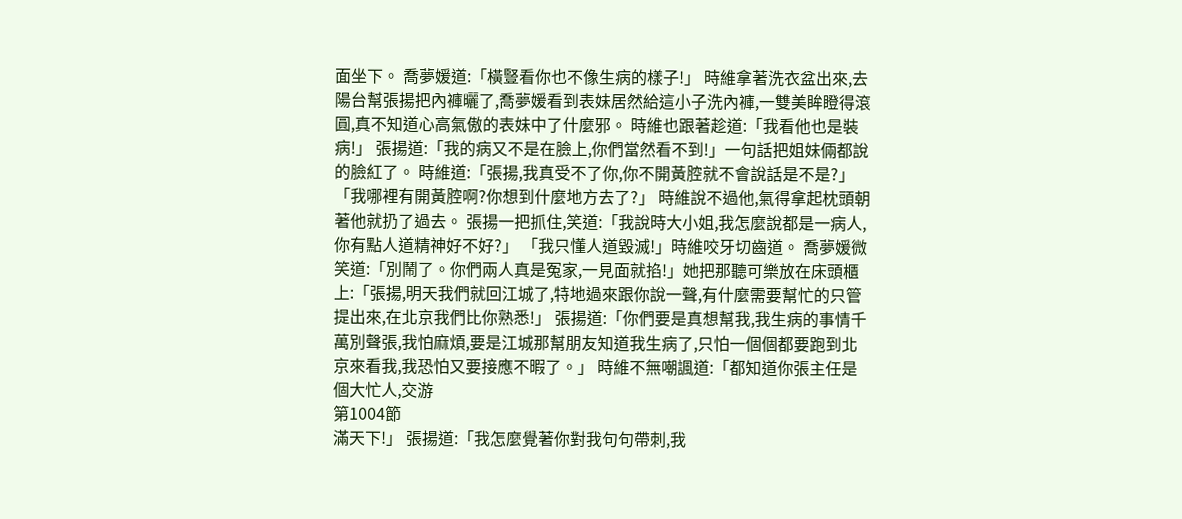面坐下。 喬夢媛道:「橫豎看你也不像生病的樣子!」 時維拿著洗衣盆出來,去陽台幫張揚把內褲曬了,喬夢媛看到表妹居然給這小子洗內褲,一雙美眸瞪得滾圓,真不知道心高氣傲的表妹中了什麼邪。 時維也跟著趁道:「我看他也是裝病!」 張揚道:「我的病又不是在臉上,你們當然看不到!」一句話把姐妹倆都說的臉紅了。 時維道:「張揚,我真受不了你,你不開黃腔就不會說話是不是?」 「我哪裡有開黃腔啊?你想到什麼地方去了?」 時維說不過他,氣得拿起枕頭朝著他就扔了過去。 張揚一把抓住,笑道:「我說時大小姐,我怎麼說都是一病人,你有點人道精神好不好?」 「我只懂人道毀滅!」時維咬牙切齒道。 喬夢媛微笑道:「別鬧了。你們兩人真是冤家,一見面就掐!」她把那聽可樂放在床頭櫃上:「張揚,明天我們就回江城了,特地過來跟你說一聲,有什麼需要幫忙的只管提出來,在北京我們比你熟悉!」 張揚道:「你們要是真想幫我,我生病的事情千萬別聲張,我怕麻煩,要是江城那幫朋友知道我生病了,只怕一個個都要跑到北京來看我,我恐怕又要接應不暇了。」 時維不無嘲諷道:「都知道你張主任是個大忙人,交游
第1004節
滿天下!」 張揚道:「我怎麼覺著你對我句句帶刺,我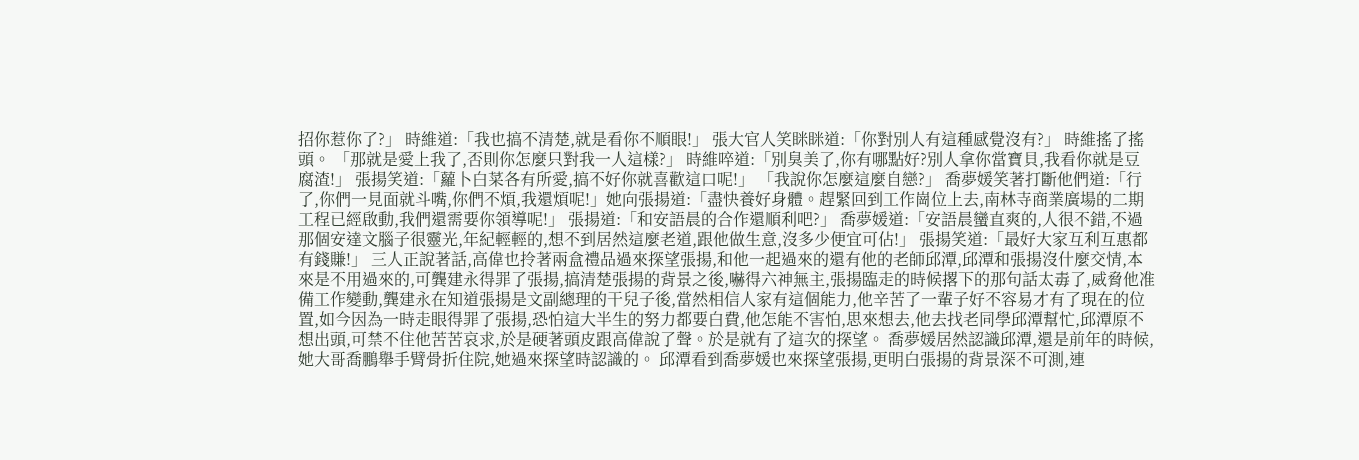招你惹你了?」 時維道:「我也搞不清楚,就是看你不順眼!」 張大官人笑眯眯道:「你對別人有這種感覺沒有?」 時維搖了搖頭。 「那就是愛上我了,否則你怎麼只對我一人這樣?」 時維啐道:「別臭美了,你有哪點好?別人拿你當寶貝,我看你就是豆腐渣!」 張揚笑道:「蘿卜白菜各有所愛,搞不好你就喜歡這口呢!」 「我說你怎麼這麼自戀?」 喬夢媛笑著打斷他們道:「行了,你們一見面就斗嘴,你們不煩,我還煩呢!」她向張揚道:「盡快養好身體。趕緊回到工作崗位上去,南林寺商業廣場的二期工程已經啟動,我們還需要你領導呢!」 張揚道:「和安語晨的合作還順利吧?」 喬夢媛道:「安語晨蠻直爽的,人很不錯,不過那個安達文腦子很靈光,年紀輕輕的,想不到居然這麼老道,跟他做生意,沒多少便宜可佔!」 張揚笑道:「最好大家互利互惠都有錢賺!」 三人正說著話,高偉也拎著兩盒禮品過來探望張揚,和他一起過來的還有他的老師邱潭,邱潭和張揚沒什麼交情,本來是不用過來的,可龔建永得罪了張揚,搞清楚張揚的背景之後,嚇得六神無主,張揚臨走的時候撂下的那句話太毒了,威脅他准備工作變動,龔建永在知道張揚是文副總理的干兒子後,當然相信人家有這個能力,他辛苦了一輩子好不容易才有了現在的位置,如今因為一時走眼得罪了張揚,恐怕這大半生的努力都要白費,他怎能不害怕,思來想去,他去找老同學邱潭幫忙,邱潭原不想出頭,可禁不住他苦苦哀求,於是硬著頭皮跟高偉說了聲。於是就有了這次的探望。 喬夢媛居然認識邱潭,還是前年的時候,她大哥喬鵬舉手臂骨折住院,她過來探望時認識的。 邱潭看到喬夢媛也來探望張揚,更明白張揚的背景深不可測,連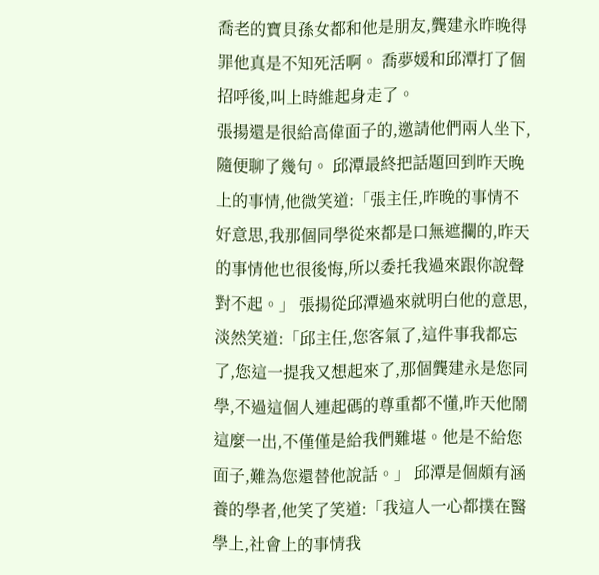喬老的寶貝孫女都和他是朋友,龔建永昨晚得罪他真是不知死活啊。 喬夢媛和邱潭打了個招呼後,叫上時維起身走了。
張揚還是很給高偉面子的,邀請他們兩人坐下,隨便聊了幾句。 邱潭最終把話題回到昨天晚上的事情,他微笑道:「張主任,昨晚的事情不好意思,我那個同學從來都是口無遮攔的,昨天的事情他也很後悔,所以委托我過來跟你說聲對不起。」 張揚從邱潭過來就明白他的意思,淡然笑道:「邱主任,您客氣了,這件事我都忘了,您這一提我又想起來了,那個龔建永是您同學,不過這個人連起碼的尊重都不懂,昨天他鬧這麼一出,不僅僅是給我們難堪。他是不給您面子,難為您還替他說話。」 邱潭是個頗有涵養的學者,他笑了笑道:「我這人一心都撲在醫學上,社會上的事情我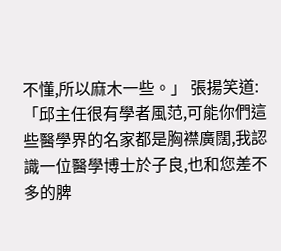不懂,所以麻木一些。」 張揚笑道:「邱主任很有學者風范,可能你們這些醫學界的名家都是胸襟廣闊,我認識一位醫學博士於子良,也和您差不多的脾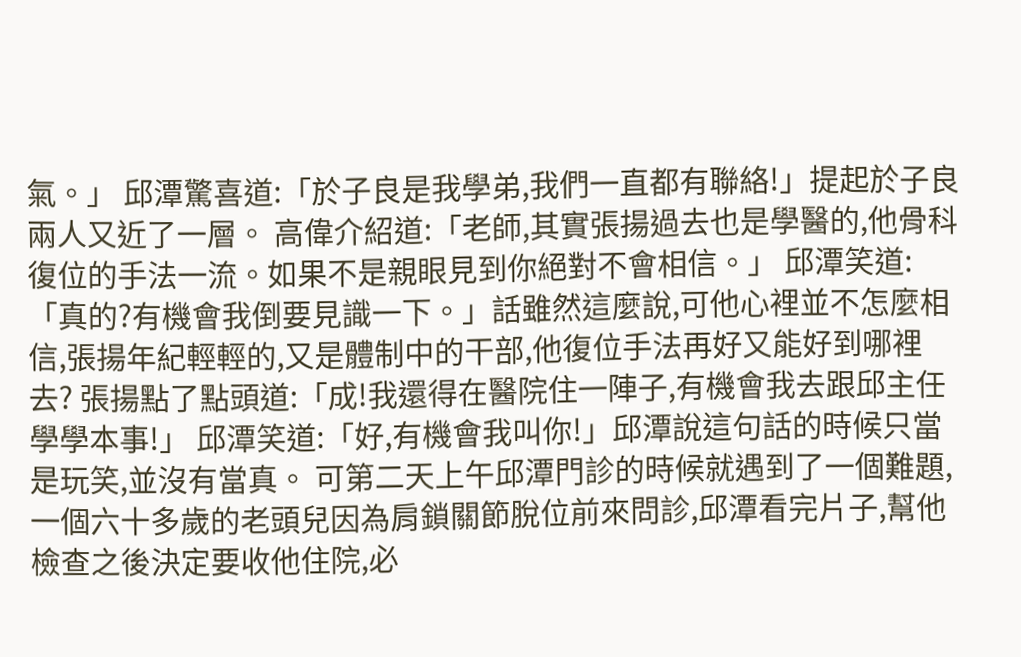氣。」 邱潭驚喜道:「於子良是我學弟,我們一直都有聯絡!」提起於子良兩人又近了一層。 高偉介紹道:「老師,其實張揚過去也是學醫的,他骨科復位的手法一流。如果不是親眼見到你絕對不會相信。」 邱潭笑道:「真的?有機會我倒要見識一下。」話雖然這麼說,可他心裡並不怎麼相信,張揚年紀輕輕的,又是體制中的干部,他復位手法再好又能好到哪裡去? 張揚點了點頭道:「成!我還得在醫院住一陣子,有機會我去跟邱主任學學本事!」 邱潭笑道:「好,有機會我叫你!」邱潭說這句話的時候只當是玩笑,並沒有當真。 可第二天上午邱潭門診的時候就遇到了一個難題,一個六十多歲的老頭兒因為肩鎖關節脫位前來問診,邱潭看完片子,幫他檢查之後決定要收他住院,必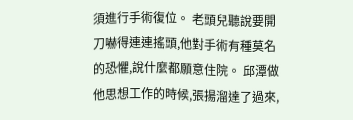須進行手術復位。 老頭兒聽說要開刀嚇得連連搖頭,他對手術有種莫名的恐懼,說什麼都願意住院。 邱潭做他思想工作的時候,張揚溜達了過來,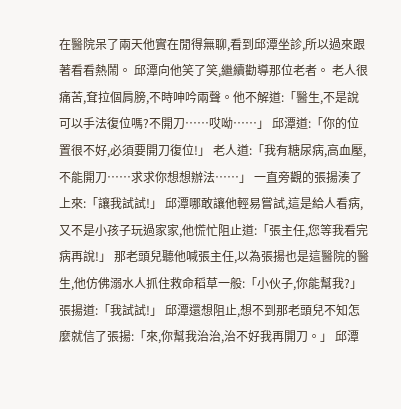在醫院呆了兩天他實在閒得無聊,看到邱潭坐診,所以過來跟著看看熱鬧。 邱潭向他笑了笑,繼續勸導那位老者。 老人很痛苦,耷拉個肩膀,不時呻吟兩聲。他不解道:「醫生,不是說可以手法復位嗎?不開刀……哎呦……」 邱潭道:「你的位置很不好,必須要開刀復位!」 老人道:「我有糖尿病,高血壓,不能開刀……求求你想想辦法……」 一直旁觀的張揚湊了上來:「讓我試試!」 邱潭哪敢讓他輕易嘗試,這是給人看病,又不是小孩子玩過家家,他慌忙阻止道:「張主任,您等我看完病再說!」 那老頭兒聽他喊張主任,以為張揚也是這醫院的醫生,他仿佛溺水人抓住救命稻草一般:「小伙子,你能幫我?」 張揚道:「我試試!」 邱潭還想阻止,想不到那老頭兒不知怎麼就信了張揚:「來,你幫我治治,治不好我再開刀。」 邱潭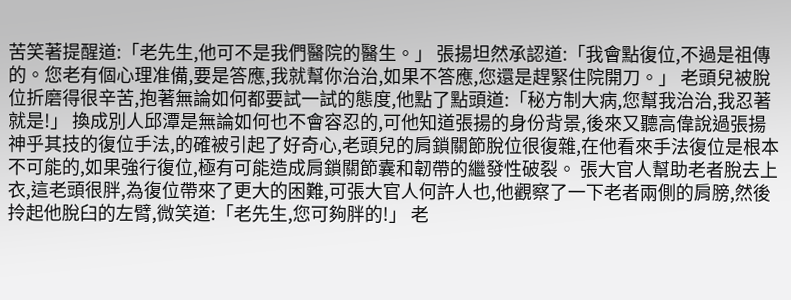苦笑著提醒道:「老先生,他可不是我們醫院的醫生。」 張揚坦然承認道:「我會點復位,不過是祖傳的。您老有個心理准備,要是答應,我就幫你治治,如果不答應,您還是趕緊住院開刀。」 老頭兒被脫位折磨得很辛苦,抱著無論如何都要試一試的態度,他點了點頭道:「秘方制大病,您幫我治治,我忍著就是!」 換成別人邱潭是無論如何也不會容忍的,可他知道張揚的身份背景,後來又聽高偉說過張揚神乎其技的復位手法,的確被引起了好奇心,老頭兒的肩鎖關節脫位很復雜,在他看來手法復位是根本不可能的,如果強行復位,極有可能造成肩鎖關節囊和韌帶的繼發性破裂。 張大官人幫助老者脫去上衣,這老頭很胖,為復位帶來了更大的困難,可張大官人何許人也,他觀察了一下老者兩側的肩膀,然後拎起他脫臼的左臂,微笑道:「老先生,您可夠胖的!」 老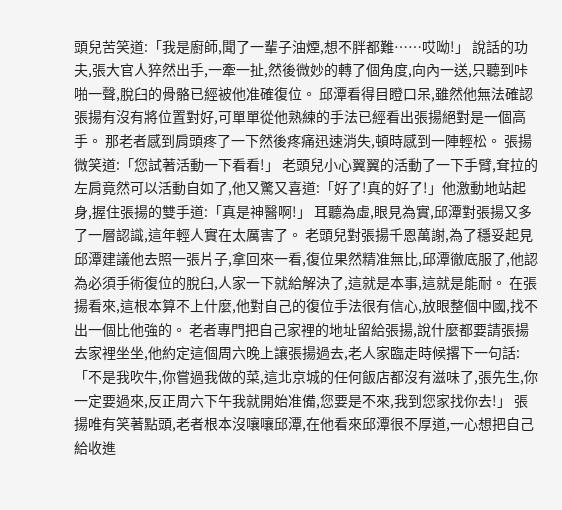頭兒苦笑道:「我是廚師,聞了一輩子油煙,想不胖都難……哎呦!」 說話的功夫,張大官人猝然出手,一牽一扯,然後微妙的轉了個角度,向內一送,只聽到咔啪一聲,脫臼的骨骼已經被他准確復位。 邱潭看得目瞪口呆,雖然他無法確認張揚有沒有將位置對好,可單單從他熟練的手法已經看出張揚絕對是一個高手。 那老者感到肩頭疼了一下然後疼痛迅速消失,頓時感到一陣輕松。 張揚微笑道:「您試著活動一下看看!」 老頭兒小心翼翼的活動了一下手臂,耷拉的左肩竟然可以活動自如了,他又驚又喜道:「好了!真的好了!」他激動地站起身,握住張揚的雙手道:「真是神醫啊!」 耳聽為虛,眼見為實,邱潭對張揚又多了一層認識,這年輕人實在太厲害了。 老頭兒對張揚千恩萬謝,為了穩妥起見邱潭建議他去照一張片子,拿回來一看,復位果然精准無比,邱潭徹底服了,他認為必須手術復位的脫臼,人家一下就給解決了,這就是本事,這就是能耐。 在張揚看來,這根本算不上什麼,他對自己的復位手法很有信心,放眼整個中國,找不出一個比他強的。 老者專門把自己家裡的地址留給張揚,說什麼都要請張揚去家裡坐坐,他約定這個周六晚上讓張揚過去,老人家臨走時候撂下一句話:「不是我吹牛,你嘗過我做的菜,這北京城的任何飯店都沒有滋味了,張先生,你一定要過來,反正周六下午我就開始准備,您要是不來,我到您家找你去!」 張揚唯有笑著點頭,老者根本沒嚷嚷邱潭,在他看來邱潭很不厚道,一心想把自己給收進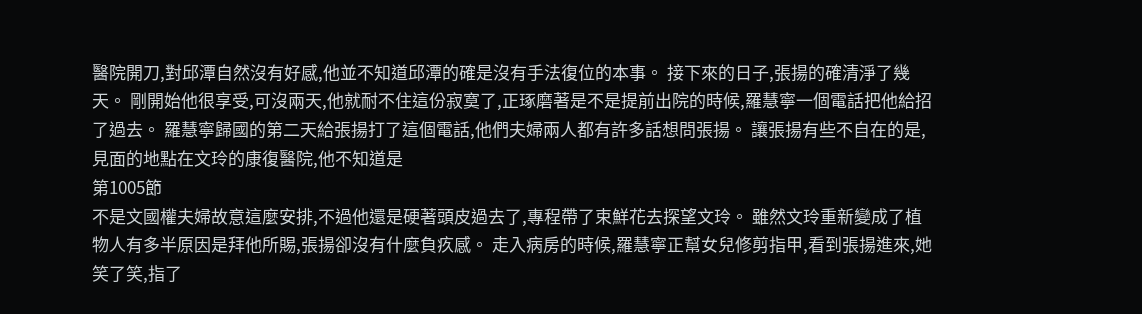醫院開刀,對邱潭自然沒有好感,他並不知道邱潭的確是沒有手法復位的本事。 接下來的日子,張揚的確清淨了幾天。 剛開始他很享受,可沒兩天,他就耐不住這份寂寞了,正琢磨著是不是提前出院的時候,羅慧寧一個電話把他給招了過去。 羅慧寧歸國的第二天給張揚打了這個電話,他們夫婦兩人都有許多話想問張揚。 讓張揚有些不自在的是,見面的地點在文玲的康復醫院,他不知道是
第1005節
不是文國權夫婦故意這麼安排,不過他還是硬著頭皮過去了,專程帶了束鮮花去探望文玲。 雖然文玲重新變成了植物人有多半原因是拜他所賜,張揚卻沒有什麼負疚感。 走入病房的時候,羅慧寧正幫女兒修剪指甲,看到張揚進來,她笑了笑,指了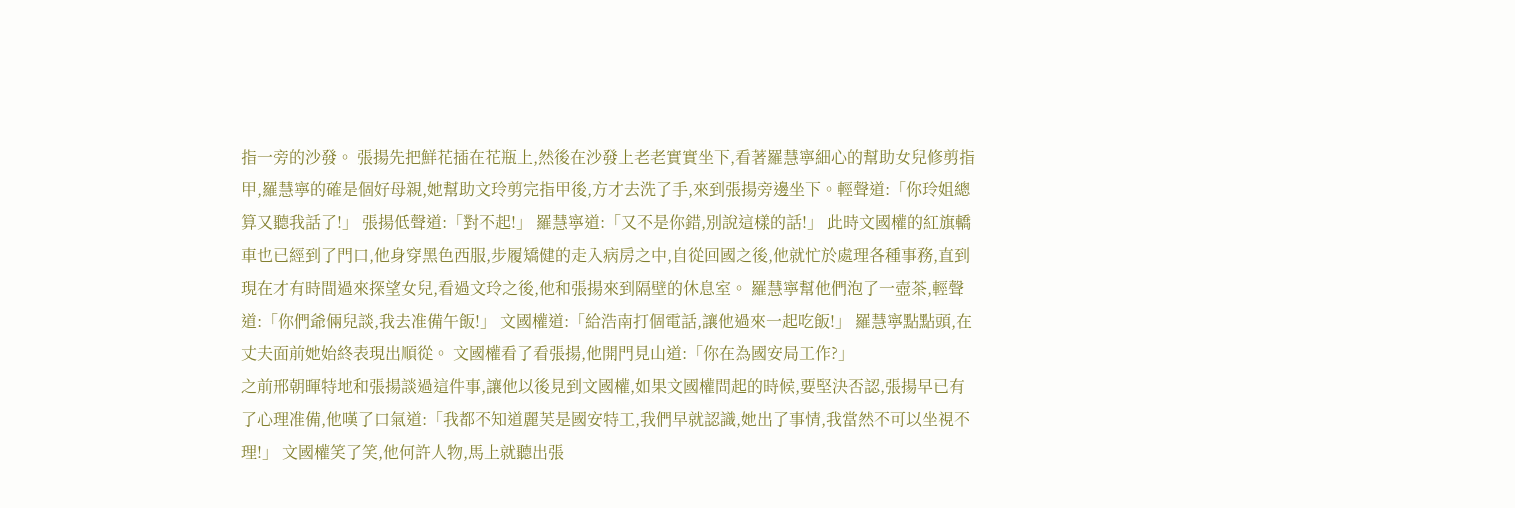指一旁的沙發。 張揚先把鮮花插在花瓶上,然後在沙發上老老實實坐下,看著羅慧寧細心的幫助女兒修剪指甲,羅慧寧的確是個好母親,她幫助文玲剪完指甲後,方才去洗了手,來到張揚旁邊坐下。輕聲道:「你玲姐總算又聽我話了!」 張揚低聲道:「對不起!」 羅慧寧道:「又不是你錯,別說這樣的話!」 此時文國權的紅旗轎車也已經到了門口,他身穿黑色西服,步履矯健的走入病房之中,自從回國之後,他就忙於處理各種事務,直到現在才有時間過來探望女兒,看過文玲之後,他和張揚來到隔壁的休息室。 羅慧寧幫他們泡了一壺茶,輕聲道:「你們爺倆兒談,我去准備午飯!」 文國權道:「給浩南打個電話,讓他過來一起吃飯!」 羅慧寧點點頭,在丈夫面前她始終表現出順從。 文國權看了看張揚,他開門見山道:「你在為國安局工作?」
之前邢朝暉特地和張揚談過這件事,讓他以後見到文國權,如果文國權問起的時候,要堅決否認,張揚早已有了心理准備,他嘆了口氣道:「我都不知道麗芙是國安特工,我們早就認識,她出了事情,我當然不可以坐視不理!」 文國權笑了笑,他何許人物,馬上就聽出張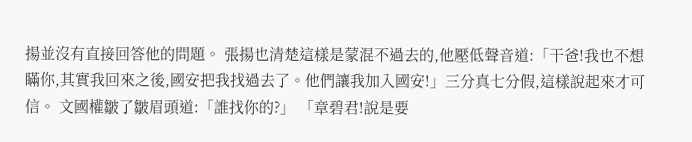揚並沒有直接回答他的問題。 張揚也清楚這樣是蒙混不過去的,他壓低聲音道:「干爸!我也不想瞞你,其實我回來之後,國安把我找過去了。他們讓我加入國安!」三分真七分假,這樣說起來才可信。 文國權皺了皺眉頭道:「誰找你的?」 「章碧君!說是要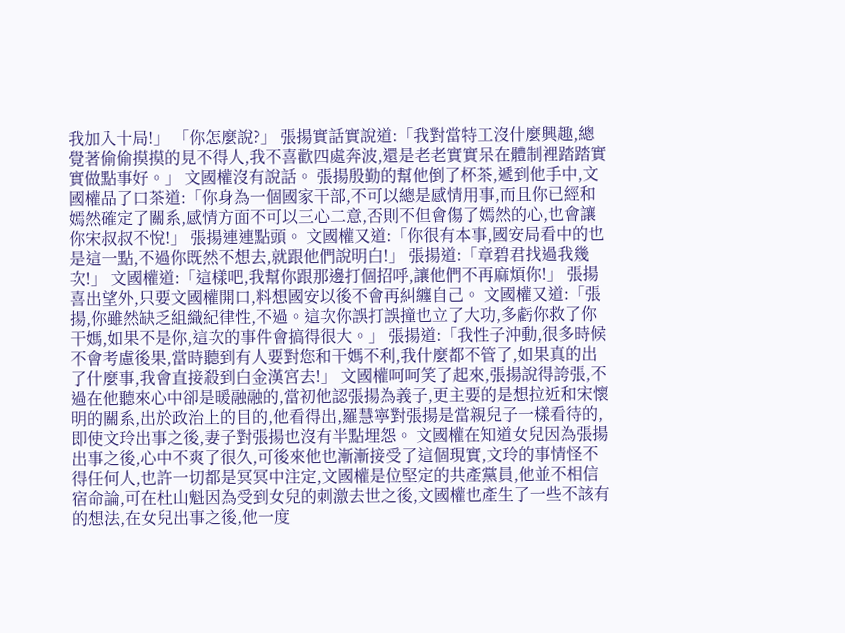我加入十局!」 「你怎麼說?」 張揚實話實說道:「我對當特工沒什麼興趣,總覺著偷偷摸摸的見不得人,我不喜歡四處奔波,還是老老實實呆在體制裡踏踏實實做點事好。」 文國權沒有說話。 張揚殷勤的幫他倒了杯茶,遞到他手中,文國權品了口茶道:「你身為一個國家干部,不可以總是感情用事,而且你已經和嫣然確定了關系,感情方面不可以三心二意,否則不但會傷了嫣然的心,也會讓你宋叔叔不悅!」 張揚連連點頭。 文國權又道:「你很有本事,國安局看中的也是這一點,不過你既然不想去,就跟他們說明白!」 張揚道:「章碧君找過我幾次!」 文國權道:「這樣吧,我幫你跟那邊打個招呼,讓他們不再麻煩你!」 張揚喜出望外,只要文國權開口,料想國安以後不會再糾纏自己。 文國權又道:「張揚,你雖然缺乏組織紀律性,不過。這次你誤打誤撞也立了大功,多虧你救了你干媽,如果不是你,這次的事件會搞得很大。」 張揚道:「我性子沖動,很多時候不會考慮後果,當時聽到有人要對您和干媽不利,我什麼都不管了,如果真的出了什麼事,我會直接殺到白金漢宮去!」 文國權呵呵笑了起來,張揚說得誇張,不過在他聽來心中卻是暖融融的,當初他認張揚為義子,更主要的是想拉近和宋懷明的關系,出於政治上的目的,他看得出,羅慧寧對張揚是當親兒子一樣看待的,即使文玲出事之後,妻子對張揚也沒有半點埋怨。 文國權在知道女兒因為張揚出事之後,心中不爽了很久,可後來他也漸漸接受了這個現實,文玲的事情怪不得任何人,也許一切都是冥冥中注定,文國權是位堅定的共產黨員,他並不相信宿命論,可在杜山魁因為受到女兒的刺激去世之後,文國權也產生了一些不該有的想法,在女兒出事之後,他一度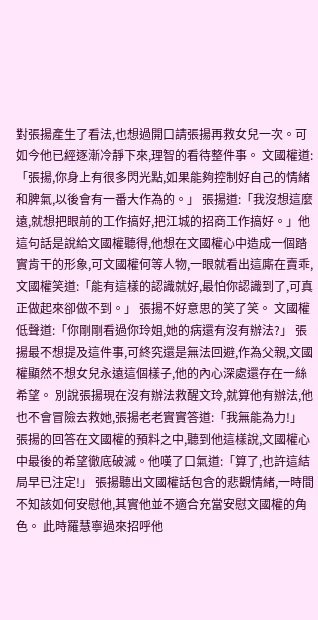對張揚產生了看法,也想過開口請張揚再救女兒一次。可如今他已經逐漸冷靜下來,理智的看待整件事。 文國權道:「張揚,你身上有很多閃光點,如果能夠控制好自己的情緒和脾氣,以後會有一番大作為的。」 張揚道:「我沒想這麼遠,就想把眼前的工作搞好,把江城的招商工作搞好。」他這句話是說給文國權聽得,他想在文國權心中造成一個踏實肯干的形象,可文國權何等人物,一眼就看出這廝在賣乖,文國權笑道:「能有這樣的認識就好,最怕你認識到了,可真正做起來卻做不到。」 張揚不好意思的笑了笑。 文國權低聲道:「你剛剛看過你玲姐,她的病還有沒有辦法?」 張揚最不想提及這件事,可終究還是無法回避,作為父親,文國權顯然不想女兒永遠這個樣子,他的內心深處還存在一絲希望。 別說張揚現在沒有辦法救醒文玲,就算他有辦法,他也不會冒險去救她,張揚老老實實答道:「我無能為力!」 張揚的回答在文國權的預料之中,聽到他這樣說,文國權心中最後的希望徹底破滅。他嘆了口氣道:「算了,也許這結局早已注定!」 張揚聽出文國權話包含的悲觀情緒,一時間不知該如何安慰他,其實他並不適合充當安慰文國權的角色。 此時羅慧寧過來招呼他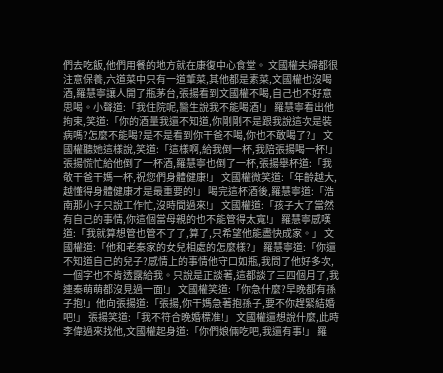們去吃飯,他們用餐的地方就在康復中心食堂。 文國權夫婦都很注意保養,六道菜中只有一道葷菜,其他都是素菜,文國權也沒喝酒,羅慧寧讓人開了瓶茅台,張揚看到文國權不喝,自己也不好意思喝。小聲道:「我住院呢,醫生說我不能喝酒!」 羅慧寧看出他拘束,笑道:「你的酒量我還不知道,你剛剛不是跟我說這次是裝病嗎?怎麼不能喝?是不是看到你干爸不喝,你也不敢喝了?」 文國權聽她這樣說,笑道:「這樣啊,給我倒一杯,我陪張揚喝一杯!」 張揚慌忙給他倒了一杯酒,羅慧寧也倒了一杯,張揚舉杯道:「我敬干爸干媽一杯,祝您們身體健康!」 文國權微笑道:「年齡越大,越懂得身體健康才是最重要的!」 喝完這杯酒後,羅慧寧道:「浩南那小子只說工作忙,沒時間過來!」 文國權道:「孩子大了當然有自己的事情,你這個當母親的也不能管得太寬!」 羅慧寧感嘆道:「我就算想管也管不了了,算了,只希望他能盡快成家。」 文國權道:「他和老秦家的女兒相處的怎麼樣?」 羅慧寧道:「你還不知道自己的兒子?感情上的事情他守口如瓶,我問了他好多次,一個字也不肯透露給我。只說是正談著,這都談了三四個月了,我連秦萌萌都沒見過一面!」 文國權笑道:「你急什麼?早晚都有孫子抱!」他向張揚道:「張揚,你干媽急著抱孫子,要不你趕緊結婚吧!」 張揚笑道:「我不符合晚婚標准!」 文國權還想說什麼,此時李偉過來找他,文國權起身道:「你們娘倆吃吧,我還有事!」 羅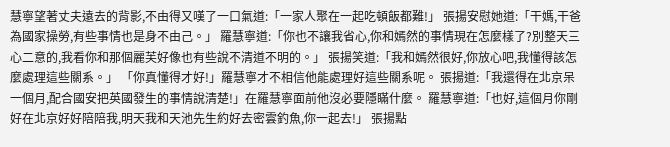慧寧望著丈夫遠去的背影,不由得又嘆了一口氣道:「一家人聚在一起吃頓飯都難!」 張揚安慰她道:「干媽,干爸為國家操勞,有些事情也是身不由己。」 羅慧寧道:「你也不讓我省心,你和嫣然的事情現在怎麼樣了?別整天三心二意的,我看你和那個麗芙好像也有些說不清道不明的。」 張揚笑道:「我和嫣然很好,你放心吧,我懂得該怎麼處理這些關系。」 「你真懂得才好!」羅慧寧才不相信他能處理好這些關系呢。 張揚道:「我還得在北京呆一個月,配合國安把英國發生的事情說清楚!」在羅慧寧面前他沒必要隱瞞什麼。 羅慧寧道:「也好,這個月你剛好在北京好好陪陪我,明天我和天池先生約好去密雲釣魚,你一起去!」 張揚點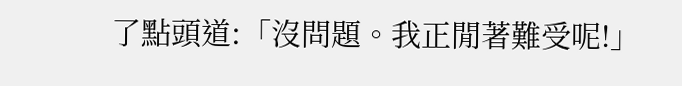了點頭道:「沒問題。我正閒著難受呢!」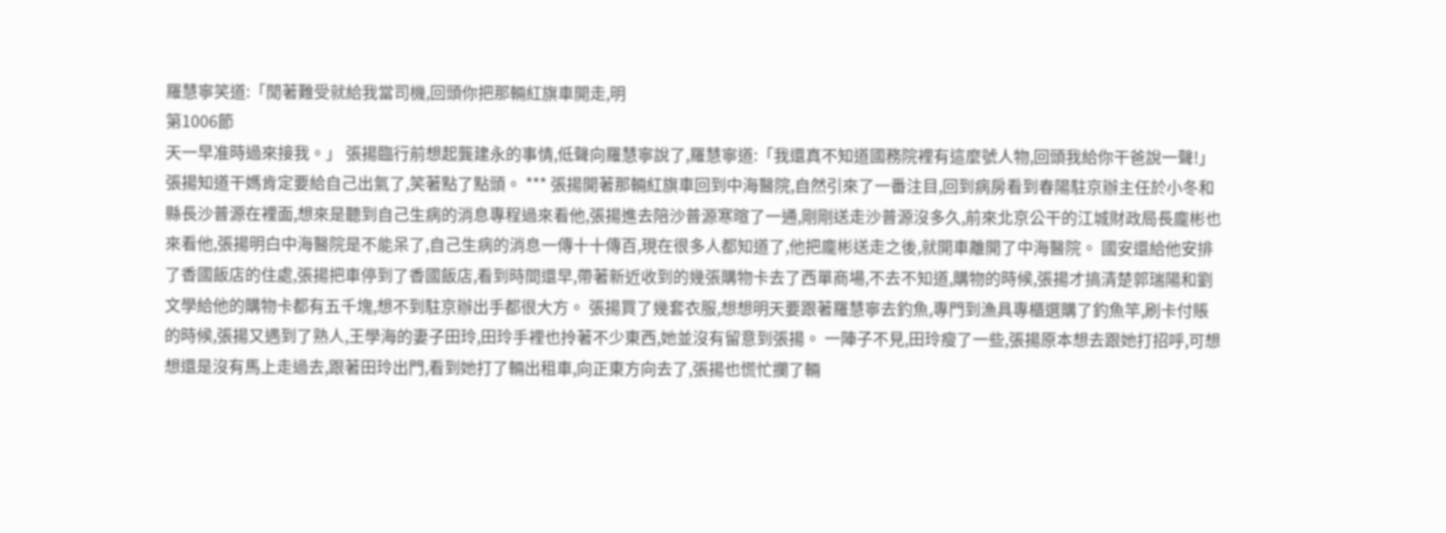羅慧寧笑道:「閒著難受就給我當司機,回頭你把那輛紅旗車開走,明
第1006節
天一早准時過來接我。」 張揚臨行前想起龔建永的事情,低聲向羅慧寧說了,羅慧寧道:「我還真不知道國務院裡有這麼號人物,回頭我給你干爸說一聲!」 張揚知道干媽肯定要給自己出氣了,笑著點了點頭。 *** 張揚開著那輛紅旗車回到中海醫院,自然引來了一番注目,回到病房看到春陽駐京辦主任於小冬和縣長沙普源在裡面,想來是聽到自己生病的消息專程過來看他,張揚進去陪沙普源寒暄了一通,剛剛送走沙普源沒多久,前來北京公干的江城財政局長龐彬也來看他,張揚明白中海醫院是不能呆了,自己生病的消息一傳十十傳百,現在很多人都知道了,他把龐彬送走之後,就開車離開了中海醫院。 國安還給他安排了香國飯店的住處,張揚把車停到了香國飯店,看到時間還早,帶著新近收到的幾張購物卡去了西單商場,不去不知道,購物的時候,張揚才搞清楚郭瑞陽和劉文學給他的購物卡都有五千塊,想不到駐京辦出手都很大方。 張揚買了幾套衣服,想想明天要跟著羅慧寧去釣魚,專門到漁具專櫃選購了釣魚竿,刷卡付賬的時候,張揚又遇到了熟人,王學海的妻子田玲,田玲手裡也拎著不少東西,她並沒有留意到張揚。 一陣子不見,田玲瘦了一些,張揚原本想去跟她打招呼,可想想還是沒有馬上走過去,跟著田玲出門,看到她打了輛出租車,向正東方向去了,張揚也慌忙攔了輛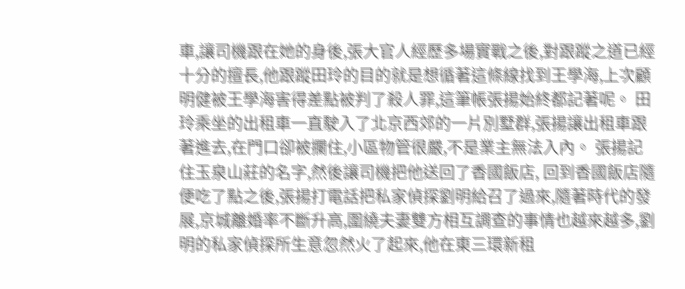車,讓司機跟在她的身後,張大官人經歷多場實戰之後,對跟蹤之道已經十分的擅長,他跟蹤田玲的目的就是想循著這條線找到王學海,上次顧明健被王學海害得差點被判了殺人罪,這筆帳張揚始終都記著呢。 田玲乘坐的出租車一直駛入了北京西郊的一片別墅群,張揚讓出租車跟著進去,在門口卻被攔住,小區物管很嚴,不是業主無法入內。 張揚記住玉泉山莊的名字,然後讓司機把他送回了香國飯店, 回到香國飯店隨便吃了點之後,張揚打電話把私家偵探劉明給召了過來,隨著時代的發展,京城離婚率不斷升高,圍繞夫妻雙方相互調查的事情也越來越多,劉明的私家偵探所生意忽然火了起來,他在東三環新租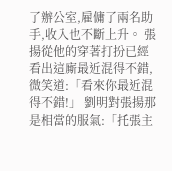了辦公室,雇傭了兩名助手,收入也不斷上升。 張揚從他的穿著打扮已經看出這廝最近混得不錯,微笑道:「看來你最近混得不錯!」 劉明對張揚那是相當的服氣:「托張主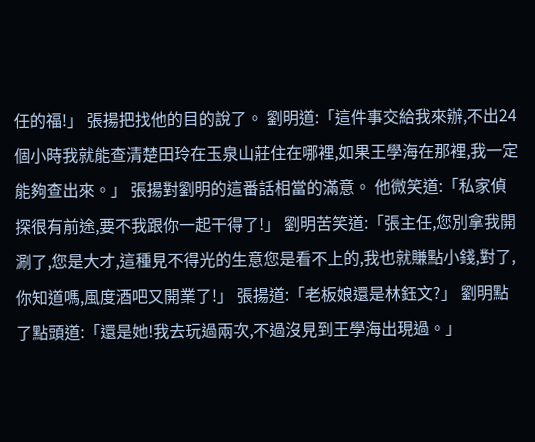任的福!」 張揚把找他的目的說了。 劉明道:「這件事交給我來辦,不出24個小時我就能查清楚田玲在玉泉山莊住在哪裡,如果王學海在那裡,我一定能夠查出來。」 張揚對劉明的這番話相當的滿意。 他微笑道:「私家偵探很有前途,要不我跟你一起干得了!」 劉明苦笑道:「張主任,您別拿我開涮了,您是大才,這種見不得光的生意您是看不上的,我也就賺點小錢,對了,你知道嗎,風度酒吧又開業了!」 張揚道:「老板娘還是林鈺文?」 劉明點了點頭道:「還是她!我去玩過兩次,不過沒見到王學海出現過。」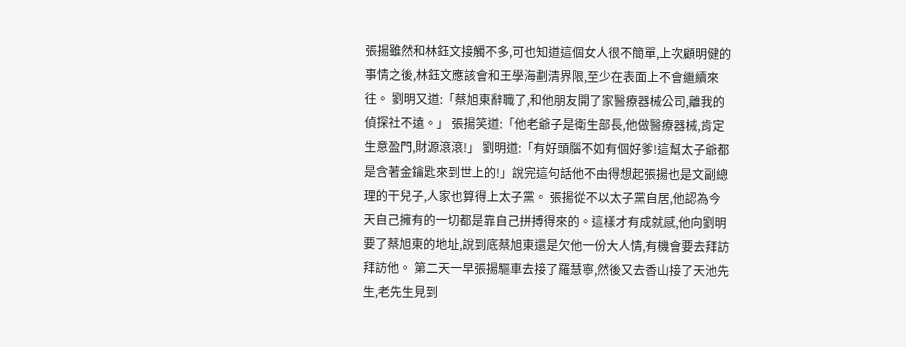張揚雖然和林鈺文接觸不多,可也知道這個女人很不簡單,上次顧明健的事情之後,林鈺文應該會和王學海劃清界限,至少在表面上不會繼續來往。 劉明又道:「蔡旭東辭職了,和他朋友開了家醫療器械公司,離我的偵探社不遠。」 張揚笑道:「他老爺子是衛生部長,他做醫療器械,肯定生意盈門,財源滾滾!」 劉明道:「有好頭腦不如有個好爹!這幫太子爺都是含著金鑰匙來到世上的!」說完這句話他不由得想起張揚也是文副總理的干兒子,人家也算得上太子黨。 張揚從不以太子黨自居,他認為今天自己擁有的一切都是靠自己拼搏得來的。這樣才有成就感,他向劉明要了蔡旭東的地址,說到底蔡旭東還是欠他一份大人情,有機會要去拜訪拜訪他。 第二天一早張揚驅車去接了羅慧寧,然後又去香山接了天池先生,老先生見到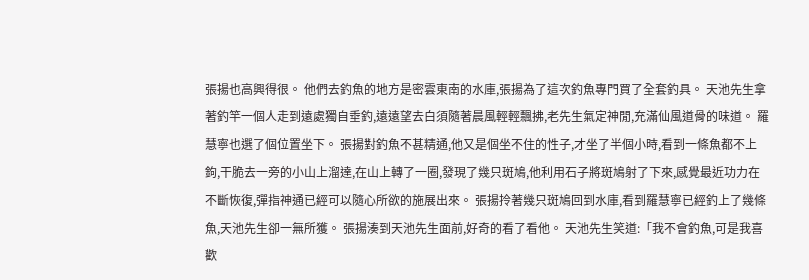張揚也高興得很。 他們去釣魚的地方是密雲東南的水庫,張揚為了這次釣魚專門買了全套釣具。 天池先生拿著釣竿一個人走到遠處獨自垂釣,遠遠望去白須隨著晨風輕輕飄拂,老先生氣定神閒,充滿仙風道骨的味道。 羅慧寧也選了個位置坐下。 張揚對釣魚不甚精通,他又是個坐不住的性子,才坐了半個小時,看到一條魚都不上鉤,干脆去一旁的小山上溜達,在山上轉了一圈,發現了幾只斑鳩,他利用石子將斑鳩射了下來,感覺最近功力在不斷恢復,彈指神通已經可以隨心所欲的施展出來。 張揚拎著幾只斑鳩回到水庫,看到羅慧寧已經釣上了幾條魚,天池先生卻一無所獲。 張揚湊到天池先生面前,好奇的看了看他。 天池先生笑道:「我不會釣魚,可是我喜歡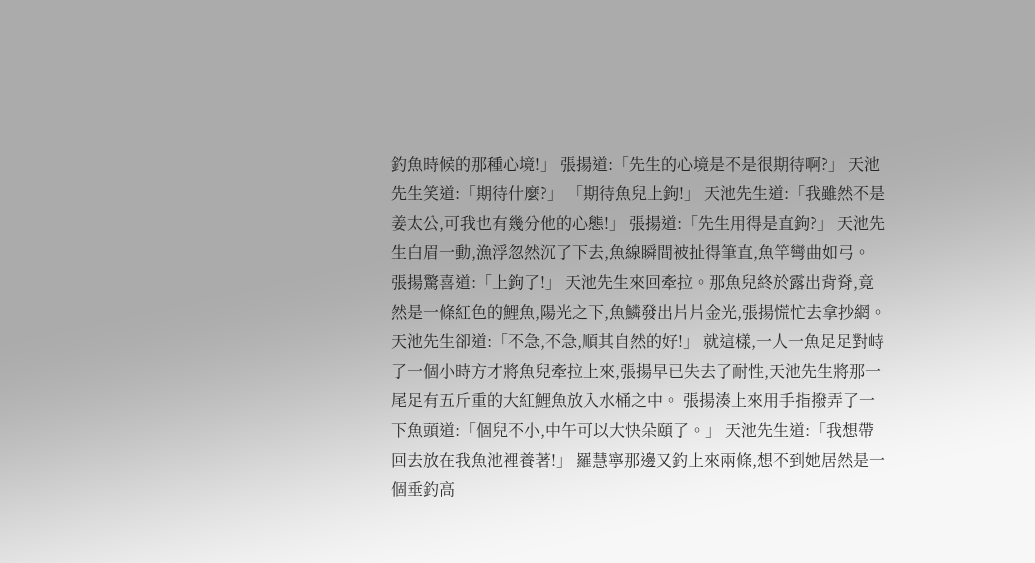釣魚時候的那種心境!」 張揚道:「先生的心境是不是很期待啊?」 天池先生笑道:「期待什麼?」 「期待魚兒上鉤!」 天池先生道:「我雖然不是姜太公,可我也有幾分他的心態!」 張揚道:「先生用得是直鉤?」 天池先生白眉一動,漁浮忽然沉了下去,魚線瞬間被扯得筆直,魚竿彎曲如弓。 張揚驚喜道:「上鉤了!」 天池先生來回牽拉。那魚兒終於露出背脊,竟然是一條紅色的鯉魚,陽光之下,魚鱗發出片片金光,張揚慌忙去拿抄網。天池先生卻道:「不急,不急,順其自然的好!」 就這樣,一人一魚足足對峙了一個小時方才將魚兒牽拉上來,張揚早已失去了耐性,天池先生將那一尾足有五斤重的大紅鯉魚放入水桶之中。 張揚湊上來用手指撥弄了一下魚頭道:「個兒不小,中午可以大快朵頤了。」 天池先生道:「我想帶回去放在我魚池裡養著!」 羅慧寧那邊又釣上來兩條,想不到她居然是一個垂釣高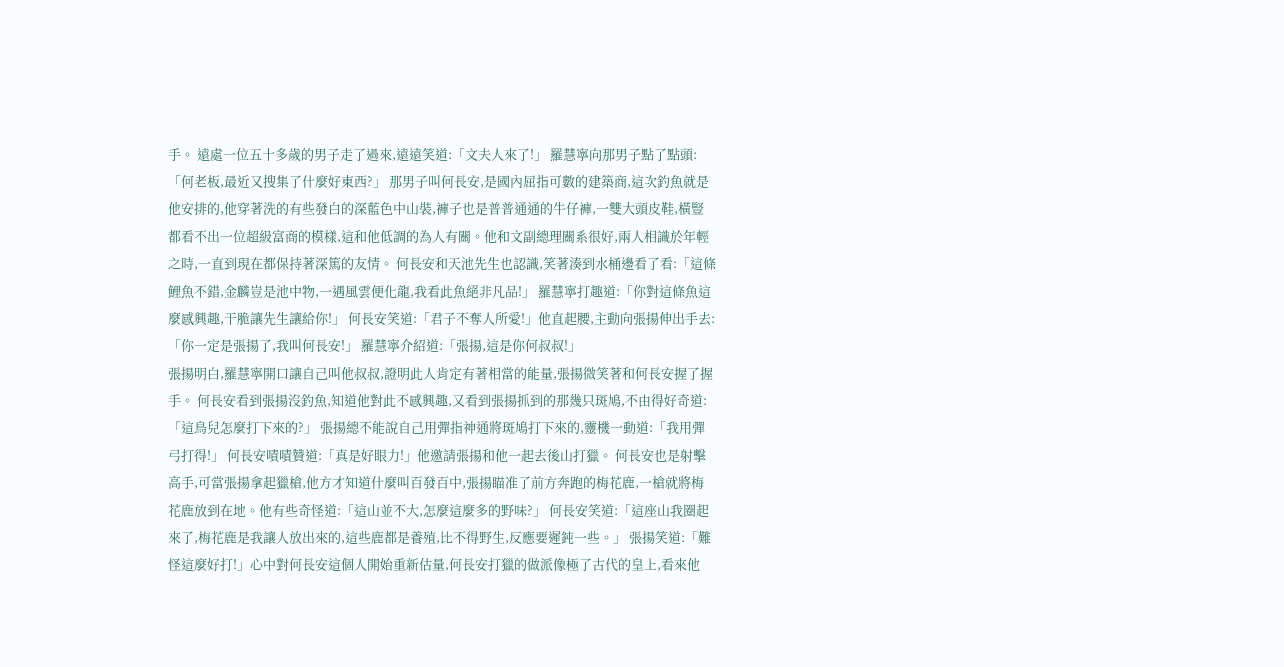手。 遠處一位五十多歲的男子走了過來,遠遠笑道:「文夫人來了!」 羅慧寧向那男子點了點頭:「何老板,最近又搜集了什麼好東西?」 那男子叫何長安,是國內屈指可數的建築商,這次釣魚就是他安排的,他穿著洗的有些發白的深藍色中山裝,褲子也是普普通通的牛仔褲,一雙大頭皮鞋,橫豎都看不出一位超級富商的模樣,這和他低調的為人有關。他和文副總理關系很好,兩人相識於年輕之時,一直到現在都保持著深篤的友情。 何長安和天池先生也認識,笑著湊到水桶邊看了看:「這條鯉魚不錯,金麟豈是池中物,一遇風雲便化龍,我看此魚絕非凡品!」 羅慧寧打趣道:「你對這條魚這麼感興趣,干脆讓先生讓給你!」 何長安笑道:「君子不奪人所愛!」他直起腰,主動向張揚伸出手去:「你一定是張揚了,我叫何長安!」 羅慧寧介紹道:「張揚,這是你何叔叔!」
張揚明白,羅慧寧開口讓自己叫他叔叔,證明此人肯定有著相當的能量,張揚微笑著和何長安握了握手。 何長安看到張揚沒釣魚,知道他對此不感興趣,又看到張揚抓到的那幾只斑鳩,不由得好奇道:「這鳥兒怎麼打下來的?」 張揚總不能說自己用彈指神通將斑鳩打下來的,靈機一動道:「我用彈弓打得!」 何長安嘖嘖贊道:「真是好眼力!」他邀請張揚和他一起去後山打獵。 何長安也是射擊高手,可當張揚拿起獵槍,他方才知道什麼叫百發百中,張揚瞄准了前方奔跑的梅花鹿,一槍就將梅花鹿放到在地。他有些奇怪道:「這山並不大,怎麼這麼多的野味?」 何長安笑道:「這座山我圈起來了,梅花鹿是我讓人放出來的,這些鹿都是養殖,比不得野生,反應要遲鈍一些。」 張揚笑道:「難怪這麼好打!」心中對何長安這個人開始重新估量,何長安打獵的做派像極了古代的皇上,看來他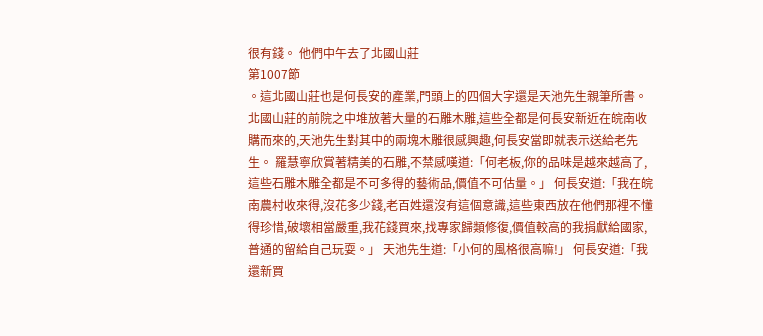很有錢。 他們中午去了北國山莊
第1007節
。這北國山莊也是何長安的產業,門頭上的四個大字還是天池先生親筆所書。北國山莊的前院之中堆放著大量的石雕木雕,這些全都是何長安新近在皖南收購而來的,天池先生對其中的兩塊木雕很感興趣,何長安當即就表示送給老先生。 羅慧寧欣賞著精美的石雕,不禁感嘆道:「何老板,你的品味是越來越高了,這些石雕木雕全都是不可多得的藝術品,價值不可估量。」 何長安道:「我在皖南農村收來得,沒花多少錢,老百姓還沒有這個意識,這些東西放在他們那裡不懂得珍惜,破壞相當嚴重,我花錢買來,找專家歸類修復,價值較高的我捐獻給國家,普通的留給自己玩耍。」 天池先生道:「小何的風格很高嘛!」 何長安道:「我還新買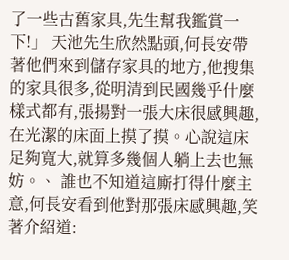了一些古舊家具,先生幫我鑑賞一下!」 天池先生欣然點頭,何長安帶著他們來到儲存家具的地方,他搜集的家具很多,從明清到民國幾乎什麼樣式都有,張揚對一張大床很感興趣,在光潔的床面上摸了摸。心說這床足夠寬大,就算多幾個人躺上去也無妨。、 誰也不知道這廝打得什麼主意,何長安看到他對那張床感興趣,笑著介紹道: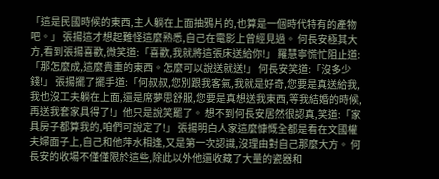「這是民國時候的東西,主人躺在上面抽鴉片的,也算是一個時代特有的產物吧。」 張揚這才想起難怪這麼熟悉,自己在電影上曾經見過。 何長安極其大方,看到張揚喜歡,微笑道:「喜歡,我就將這張床送給你!」 羅慧寧慌忙阻止道:「那怎麼成,這麼貴重的東西。怎麼可以說送就送!」 何長安笑道:「沒多少錢!」 張揚擺了擺手道:「何叔叔,您別跟我客氣,我就是好奇,您要是真送給我,我也沒工夫躺在上面,還是席夢思舒服,您要是真想送我東西,等我結婚的時候,再送我套家具得了!」他只是說笑罷了。 想不到何長安居然很認真,笑道:「家具房子都算我的,咱們可說定了!」 張揚明白人家這麼慷慨全都是看在文國權夫婦面子上,自己和他萍水相逢,又是第一次認識,沒理由對自己那麼大方。 何長安的收場不僅僅限於這些,除此以外他還收藏了大量的瓷器和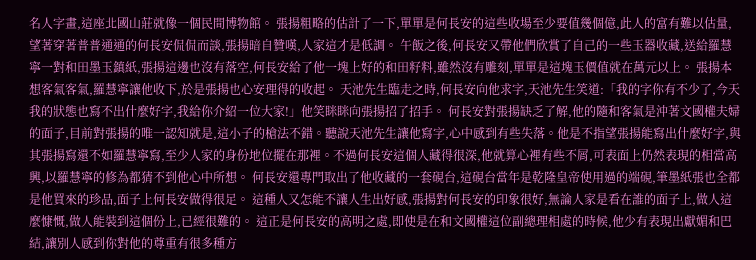名人字畫,這座北國山莊就像一個民間博物館。 張揚粗略的估計了一下,單單是何長安的這些收場至少要值幾個億,此人的富有難以估量,望著穿著普普通通的何長安侃侃而談,張揚暗自贊嘆,人家這才是低調。 午飯之後,何長安又帶他們欣賞了自己的一些玉器收藏,送給羅慧寧一對和田墨玉鎮紙,張揚這邊也沒有落空,何長安給了他一塊上好的和田籽料,雖然沒有雕刻,單單是這塊玉價值就在萬元以上。 張揚本想客氣客氣,羅慧寧讓他收下,於是張揚也心安理得的收起。 天池先生臨走之時,何長安向他求字,天池先生笑道:「我的字你有不少了,今天我的狀態也寫不出什麼好字,我給你介紹一位大家!」他笑眯眯向張揚招了招手。 何長安對張揚缺乏了解,他的隨和客氣是沖著文國權夫婦的面子,目前對張揚的唯一認知就是,這小子的槍法不錯。聽說天池先生讓他寫字,心中感到有些失落。他是不指望張揚能寫出什麼好字,與其張揚寫還不如羅慧寧寫,至少人家的身份地位擺在那裡。不過何長安這個人藏得很深,他就算心裡有些不屑,可表面上仍然表現的相當高興,以羅慧寧的修為都猜不到他心中所想。 何長安還專門取出了他收藏的一套硯台,這硯台當年是乾隆皇帝使用過的端硯,筆墨紙張也全都是他買來的珍品,面子上何長安做得很足。 這種人又怎能不讓人生出好感,張揚對何長安的印象很好,無論人家是看在誰的面子上,做人這麼慷慨,做人能裝到這個份上,已經很難的。 這正是何長安的高明之處,即使是在和文國權這位副總理相處的時候,他少有表現出獻媚和巴結,讓別人感到你對他的尊重有很多種方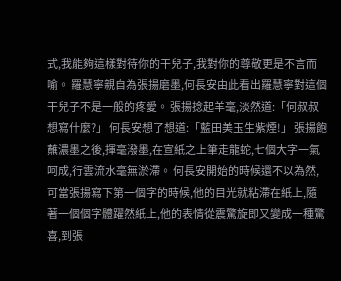式,我能夠這樣對待你的干兒子,我對你的尊敬更是不言而喻。 羅慧寧親自為張揚磨墨,何長安由此看出羅慧寧對這個干兒子不是一般的疼愛。 張揚捻起羊毫,淡然道:「何叔叔想寫什麼?」 何長安想了想道:「藍田美玉生紫煙!」 張揚飽蘸濃墨之後,揮毫潑墨,在宣紙之上筆走龍蛇,七個大字一氣呵成,行雲流水毫無淤滯。 何長安開始的時候還不以為然,可當張揚寫下第一個字的時候,他的目光就粘滯在紙上,隨著一個個字體躍然紙上,他的表情從震驚旋即又變成一種驚喜,到張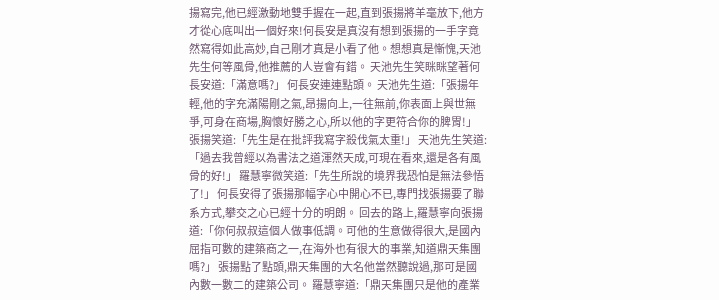揚寫完,他已經激動地雙手握在一起,直到張揚將羊毫放下,他方才從心底叫出一個好來!何長安是真沒有想到張揚的一手字竟然寫得如此高妙,自己剛才真是小看了他。想想真是慚愧,天池先生何等風骨,他推薦的人豈會有錯。 天池先生笑眯眯望著何長安道:「滿意嗎?」 何長安連連點頭。 天池先生道:「張揚年輕,他的字充滿陽剛之氣,昂揚向上,一往無前,你表面上與世無爭,可身在商場,胸懷好勝之心,所以他的字更符合你的脾胃!」 張揚笑道:「先生是在批評我寫字殺伐氣太重!」 天池先生笑道:「過去我曾經以為書法之道渾然天成,可現在看來,還是各有風骨的好!」 羅慧寧微笑道:「先生所說的境界我恐怕是無法參悟了!」 何長安得了張揚那幅字心中開心不已,專門找張揚要了聯系方式,攀交之心已經十分的明朗。 回去的路上,羅慧寧向張揚道:「你何叔叔這個人做事低調。可他的生意做得很大,是國內屈指可數的建築商之一,在海外也有很大的事業,知道鼎天集團嗎?」 張揚點了點頭,鼎天集團的大名他當然聽說過,那可是國內數一數二的建築公司。 羅慧寧道:「鼎天集團只是他的產業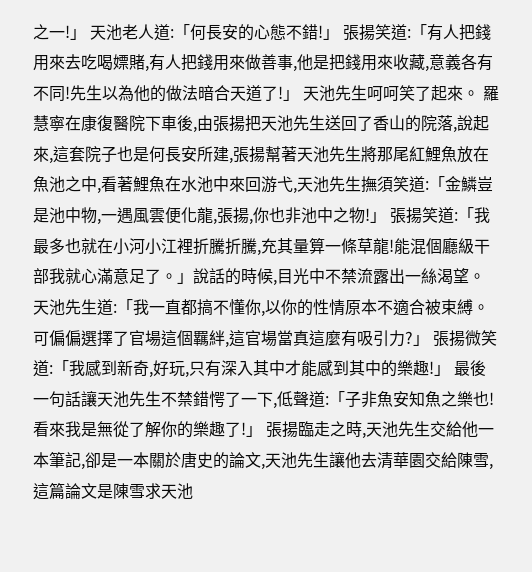之一!」 天池老人道:「何長安的心態不錯!」 張揚笑道:「有人把錢用來去吃喝嫖賭,有人把錢用來做善事,他是把錢用來收藏,意義各有不同!先生以為他的做法暗合天道了!」 天池先生呵呵笑了起來。 羅慧寧在康復醫院下車後,由張揚把天池先生送回了香山的院落,說起來,這套院子也是何長安所建,張揚幫著天池先生將那尾紅鯉魚放在魚池之中,看著鯉魚在水池中來回游弋,天池先生撫須笑道:「金鱗豈是池中物,一遇風雲便化龍,張揚,你也非池中之物!」 張揚笑道:「我最多也就在小河小江裡折騰折騰,充其量算一條草龍!能混個廳級干部我就心滿意足了。」說話的時候,目光中不禁流露出一絲渴望。 天池先生道:「我一直都搞不懂你,以你的性情原本不適合被束縛。可偏偏選擇了官場這個羈絆,這官場當真這麼有吸引力?」 張揚微笑道:「我感到新奇,好玩,只有深入其中才能感到其中的樂趣!」 最後一句話讓天池先生不禁錯愕了一下,低聲道:「子非魚安知魚之樂也!看來我是無從了解你的樂趣了!」 張揚臨走之時,天池先生交給他一本筆記,卻是一本關於唐史的論文,天池先生讓他去清華園交給陳雪,這篇論文是陳雪求天池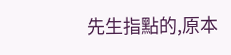先生指點的,原本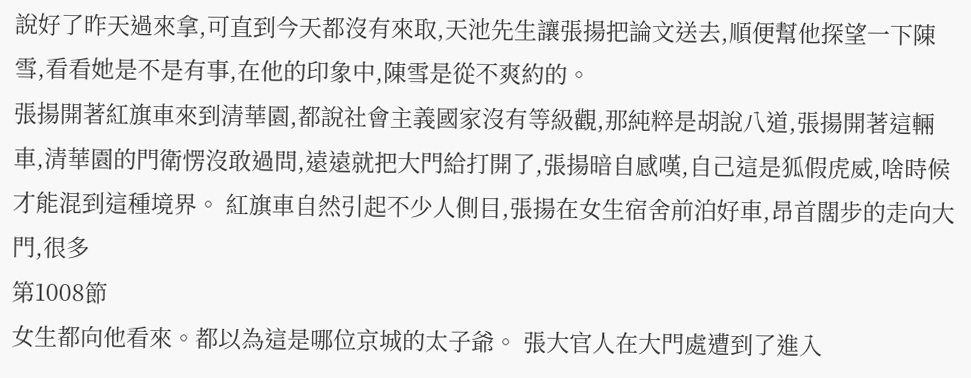說好了昨天過來拿,可直到今天都沒有來取,天池先生讓張揚把論文送去,順便幫他探望一下陳雪,看看她是不是有事,在他的印象中,陳雪是從不爽約的。
張揚開著紅旗車來到清華園,都說社會主義國家沒有等級觀,那純粹是胡說八道,張揚開著這輛車,清華園的門衛愣沒敢過問,遠遠就把大門給打開了,張揚暗自感嘆,自己這是狐假虎威,啥時候才能混到這種境界。 紅旗車自然引起不少人側目,張揚在女生宿舍前泊好車,昂首闊步的走向大門,很多
第1008節
女生都向他看來。都以為這是哪位京城的太子爺。 張大官人在大門處遭到了進入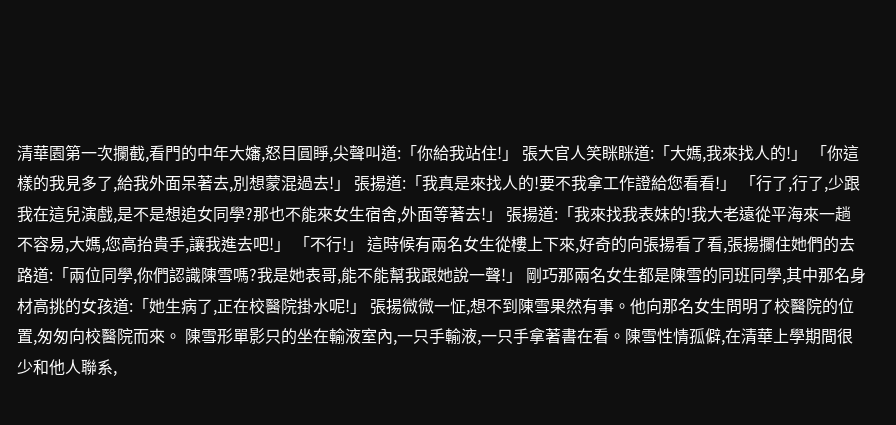清華園第一次攔截,看門的中年大嬸,怒目圓睜,尖聲叫道:「你給我站住!」 張大官人笑眯眯道:「大媽,我來找人的!」 「你這樣的我見多了,給我外面呆著去,別想蒙混過去!」 張揚道:「我真是來找人的!要不我拿工作證給您看看!」 「行了,行了,少跟我在這兒演戲,是不是想追女同學?那也不能來女生宿舍,外面等著去!」 張揚道:「我來找我表妹的!我大老遠從平海來一趟不容易,大媽,您高抬貴手,讓我進去吧!」 「不行!」 這時候有兩名女生從樓上下來,好奇的向張揚看了看,張揚攔住她們的去路道:「兩位同學,你們認識陳雪嗎?我是她表哥,能不能幫我跟她說一聲!」 剛巧那兩名女生都是陳雪的同班同學,其中那名身材高挑的女孩道:「她生病了,正在校醫院掛水呢!」 張揚微微一怔,想不到陳雪果然有事。他向那名女生問明了校醫院的位置,匆匆向校醫院而來。 陳雪形單影只的坐在輸液室內,一只手輸液,一只手拿著書在看。陳雪性情孤僻,在清華上學期間很少和他人聯系,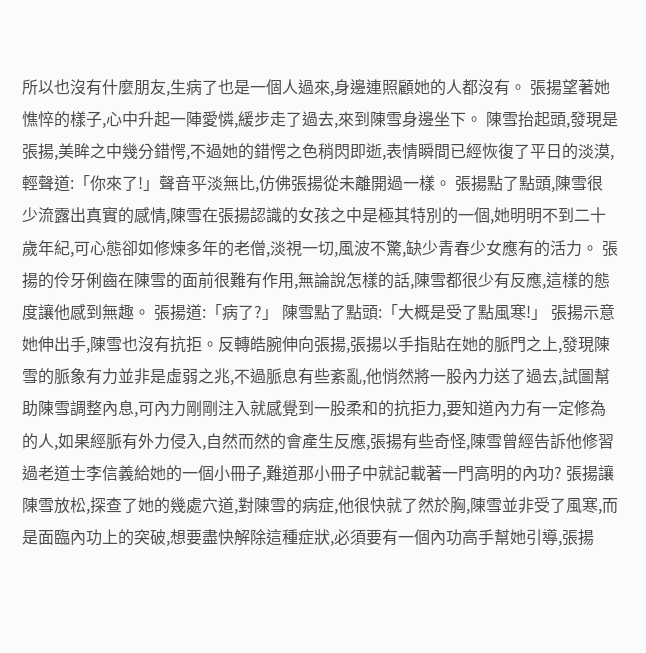所以也沒有什麼朋友,生病了也是一個人過來,身邊連照顧她的人都沒有。 張揚望著她憔悴的樣子,心中升起一陣愛憐,緩步走了過去,來到陳雪身邊坐下。 陳雪抬起頭,發現是張揚,美眸之中幾分錯愕,不過她的錯愕之色稍閃即逝,表情瞬間已經恢復了平日的淡漠,輕聲道:「你來了!」聲音平淡無比,仿佛張揚從未離開過一樣。 張揚點了點頭,陳雪很少流露出真實的感情,陳雪在張揚認識的女孩之中是極其特別的一個,她明明不到二十歲年紀,可心態卻如修煉多年的老僧,淡視一切,風波不驚,缺少青春少女應有的活力。 張揚的伶牙俐齒在陳雪的面前很難有作用,無論說怎樣的話,陳雪都很少有反應,這樣的態度讓他感到無趣。 張揚道:「病了?」 陳雪點了點頭:「大概是受了點風寒!」 張揚示意她伸出手,陳雪也沒有抗拒。反轉皓腕伸向張揚,張揚以手指貼在她的脈門之上,發現陳雪的脈象有力並非是虛弱之兆,不過脈息有些紊亂,他悄然將一股內力送了過去,試圖幫助陳雪調整內息,可內力剛剛注入就感覺到一股柔和的抗拒力,要知道內力有一定修為的人,如果經脈有外力侵入,自然而然的會產生反應,張揚有些奇怪,陳雪曾經告訴他修習過老道士李信義給她的一個小冊子,難道那小冊子中就記載著一門高明的內功? 張揚讓陳雪放松,探查了她的幾處穴道,對陳雪的病症,他很快就了然於胸,陳雪並非受了風寒,而是面臨內功上的突破,想要盡快解除這種症狀,必須要有一個內功高手幫她引導,張揚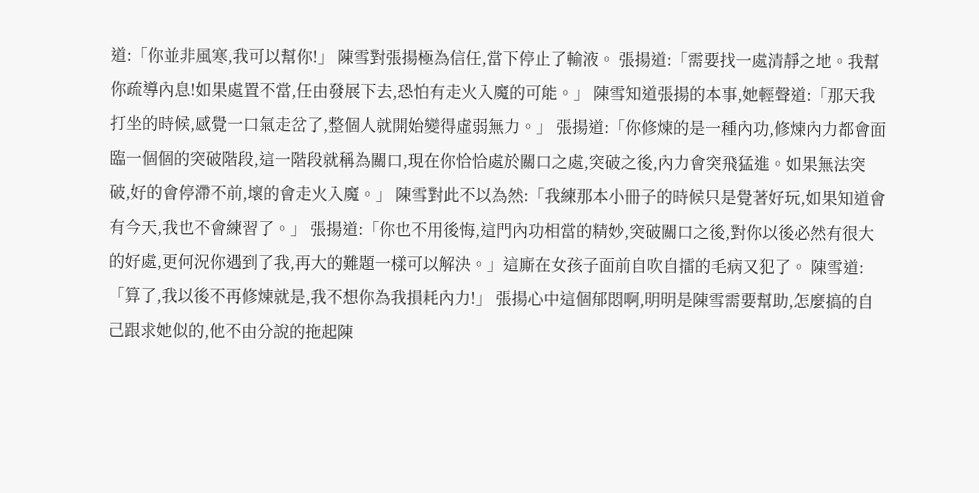道:「你並非風寒,我可以幫你!」 陳雪對張揚極為信任,當下停止了輸液。 張揚道:「需要找一處清靜之地。我幫你疏導內息!如果處置不當,任由發展下去,恐怕有走火入魔的可能。」 陳雪知道張揚的本事,她輕聲道:「那天我打坐的時候,感覺一口氣走岔了,整個人就開始變得虛弱無力。」 張揚道:「你修煉的是一種內功,修煉內力都會面臨一個個的突破階段,這一階段就稱為關口,現在你恰恰處於關口之處,突破之後,內力會突飛猛進。如果無法突破,好的會停滯不前,壞的會走火入魔。」 陳雪對此不以為然:「我練那本小冊子的時候只是覺著好玩,如果知道會有今天,我也不會練習了。」 張揚道:「你也不用後悔,這門內功相當的精妙,突破關口之後,對你以後必然有很大的好處,更何況你遇到了我,再大的難題一樣可以解決。」這廝在女孩子面前自吹自擂的毛病又犯了。 陳雪道:「算了,我以後不再修煉就是,我不想你為我損耗內力!」 張揚心中這個郁悶啊,明明是陳雪需要幫助,怎麼搞的自己跟求她似的,他不由分說的拖起陳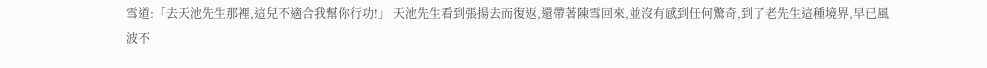雪道:「去天池先生那裡,這兒不適合我幫你行功!」 天池先生看到張揚去而復返,還帶著陳雪回來,並沒有感到任何驚奇,到了老先生這種境界,早已風波不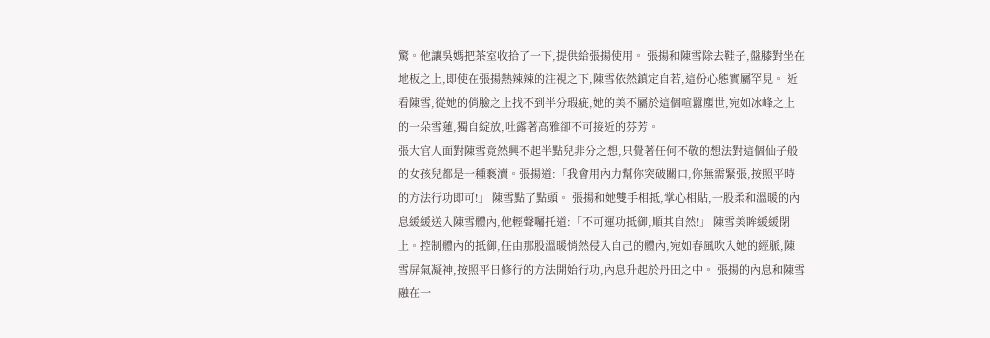驚。他讓吳媽把茶室收拾了一下,提供給張揚使用。 張揚和陳雪除去鞋子,盤膝對坐在地板之上,即使在張揚熱辣辣的注視之下,陳雪依然鎮定自若,這份心態實屬罕見。 近看陳雪,從她的俏臉之上找不到半分瑕疵,她的美不屬於這個喧囂塵世,宛如冰峰之上的一朵雪蓮,獨自綻放,吐露著高雅卻不可接近的芬芳。
張大官人面對陳雪竟然興不起半點兒非分之想,只覺著任何不敬的想法對這個仙子般的女孩兒都是一種褻瀆。張揚道:「我會用內力幫你突破關口,你無需緊張,按照平時的方法行功即可!」 陳雪點了點頭。 張揚和她雙手相抵,掌心相貼,一股柔和溫暖的內息緩緩送入陳雪體內,他輕聲囑托道:「不可運功抵御,順其自然!」 陳雪美眸緩緩閉上。控制體內的抵御,任由那股溫暖悄然侵入自己的體內,宛如春風吹入她的經脈,陳雪屏氣凝神,按照平日修行的方法開始行功,內息升起於丹田之中。 張揚的內息和陳雪融在一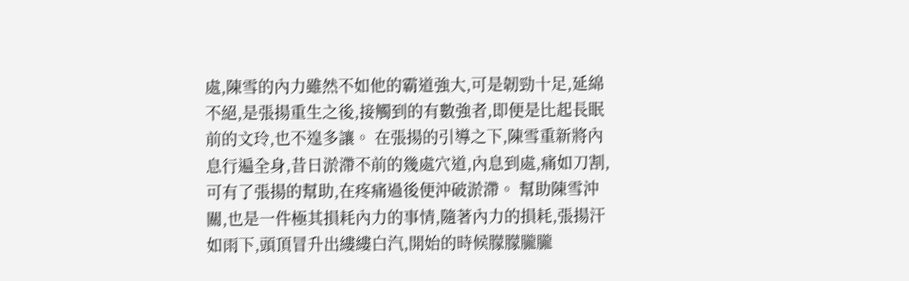處,陳雪的內力雖然不如他的霸道強大,可是韌勁十足,延綿不絕,是張揚重生之後,接觸到的有數強者,即便是比起長眠前的文玲,也不遑多讓。 在張揚的引導之下,陳雪重新將內息行遍全身,昔日淤滯不前的幾處穴道,內息到處,痛如刀割,可有了張揚的幫助,在疼痛過後便沖破淤滯。 幫助陳雪沖關,也是一件極其損耗內力的事情,隨著內力的損耗,張揚汗如雨下,頭頂冒升出縷縷白汽,開始的時候朦朦朧朧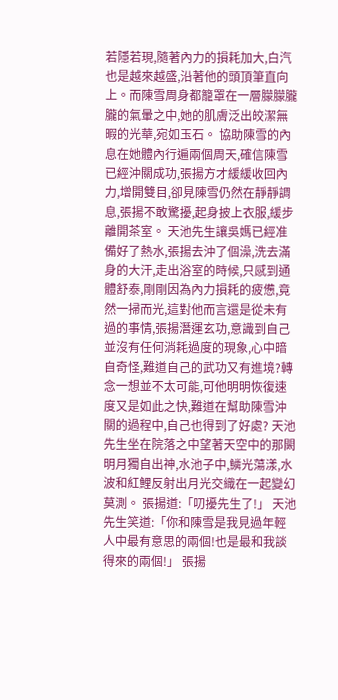若隱若現,隨著內力的損耗加大,白汽也是越來越盛,沿著他的頭頂筆直向上。而陳雪周身都籠罩在一層朦朦朧朧的氣暈之中,她的肌膚泛出皎潔無暇的光華,宛如玉石。 協助陳雪的內息在她體內行遍兩個周天,確信陳雪已經沖關成功,張揚方才緩緩收回內力,增開雙目,卻見陳雪仍然在靜靜調息,張揚不敢驚擾,起身披上衣服,緩步離開茶室。 天池先生讓吳媽已經准備好了熱水,張揚去沖了個澡,洗去滿身的大汗,走出浴室的時候,只感到通體舒泰,剛剛因為內力損耗的疲憊,竟然一掃而光,這對他而言還是從未有過的事情,張揚潛運玄功,意識到自己並沒有任何消耗過度的現象,心中暗自奇怪,難道自己的武功又有進境?轉念一想並不太可能,可他明明恢復速度又是如此之快,難道在幫助陳雪沖關的過程中,自己也得到了好處? 天池先生坐在院落之中望著天空中的那闕明月獨自出神,水池子中,鱗光蕩漾,水波和紅鯉反射出月光交織在一起變幻莫測。 張揚道:「叨擾先生了!」 天池先生笑道:「你和陳雪是我見過年輕人中最有意思的兩個!也是最和我談得來的兩個!」 張揚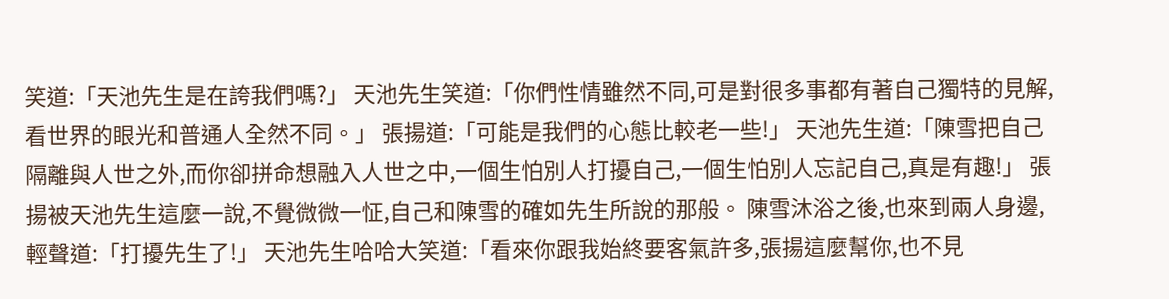笑道:「天池先生是在誇我們嗎?」 天池先生笑道:「你們性情雖然不同,可是對很多事都有著自己獨特的見解,看世界的眼光和普通人全然不同。」 張揚道:「可能是我們的心態比較老一些!」 天池先生道:「陳雪把自己隔離與人世之外,而你卻拼命想融入人世之中,一個生怕別人打擾自己,一個生怕別人忘記自己,真是有趣!」 張揚被天池先生這麼一說,不覺微微一怔,自己和陳雪的確如先生所說的那般。 陳雪沐浴之後,也來到兩人身邊,輕聲道:「打擾先生了!」 天池先生哈哈大笑道:「看來你跟我始終要客氣許多,張揚這麼幫你,也不見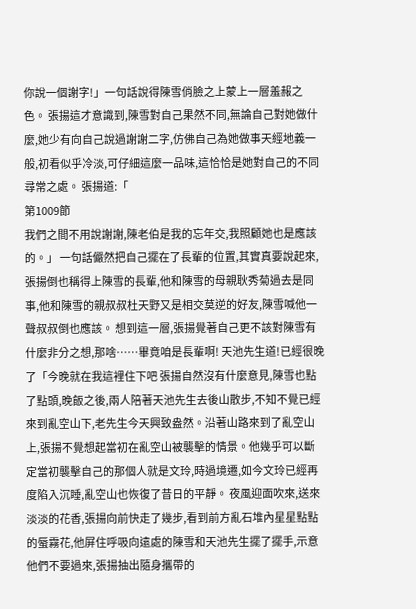你說一個謝字!」一句話說得陳雪俏臉之上蒙上一層羞赧之色。 張揚這才意識到,陳雪對自己果然不同,無論自己對她做什麼,她少有向自己說過謝謝二字,仿佛自己為她做事天經地義一般,初看似乎冷淡,可仔細這麼一品味,這恰恰是她對自己的不同尋常之處。 張揚道:「
第1009節
我們之間不用說謝謝,陳老伯是我的忘年交,我照顧她也是應該的。」 一句話儼然把自己擺在了長輩的位置,其實真要說起來,張揚倒也稱得上陳雪的長輩,他和陳雪的母親耿秀菊過去是同事,他和陳雪的親叔叔杜天野又是相交莫逆的好友,陳雪喊他一聲叔叔倒也應該。 想到這一層,張揚覺著自己更不該對陳雪有什麼非分之想,那啥……畢竟咱是長輩啊! 天池先生道!已經很晚了「今晚就在我這裡住下吧 張揚自然沒有什麼意見,陳雪也點了點頭,晚飯之後,兩人陪著天池先生去後山散步,不知不覺已經來到亂空山下,老先生今天興致盎然。沿著山路來到了亂空山上,張揚不覺想起當初在亂空山被襲擊的情景。他幾乎可以斷定當初襲擊自己的那個人就是文玲,時過境遷,如今文玲已經再度陷入沉睡,亂空山也恢復了昔日的平靜。 夜風迎面吹來,送來淡淡的花香,張揚向前快走了幾步,看到前方亂石堆內星星點點的蜃霧花,他屏住呼吸向遠處的陳雪和天池先生擺了擺手,示意他們不要過來,張揚抽出隨身攜帶的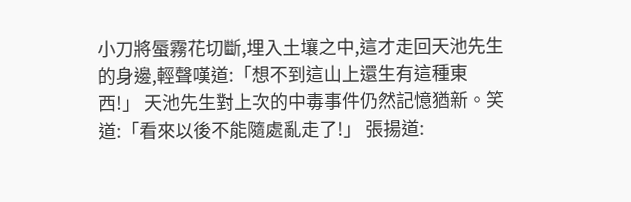小刀將蜃霧花切斷,埋入土壤之中,這才走回天池先生的身邊,輕聲嘆道:「想不到這山上還生有這種東西!」 天池先生對上次的中毒事件仍然記憶猶新。笑道:「看來以後不能隨處亂走了!」 張揚道: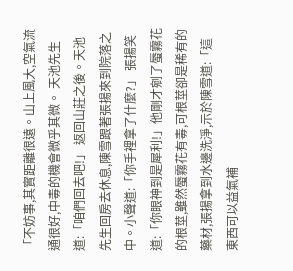「不妨事,其實距離很遠。山上風大,空氣流通很好,中毒的機會微乎其微。 天池先生道:「咱們回去吧!」 返回山莊之後。天池先生回房去休息,陳雪跟著張揚來到院落之中。小聲道:「你手裡拿了什麼?」 張揚笑道:「你眼神到是犀利!」他剛才剜了蜃霧花的根莖,雖然蜃霧花有毒,可根莖卻是稀有的藥材,張揚拿到水邊洗淨,示於陳雪道:「這東西可以益氣補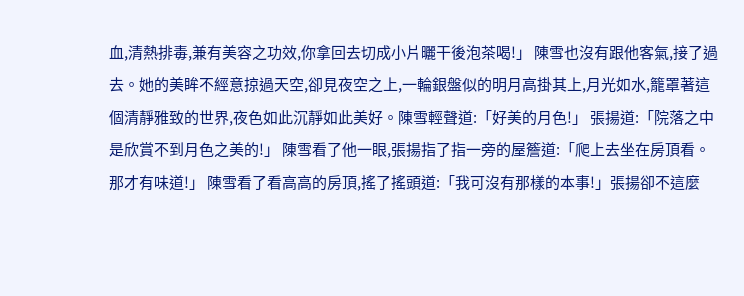血,清熱排毒,兼有美容之功效,你拿回去切成小片曬干後泡茶喝!」 陳雪也沒有跟他客氣,接了過去。她的美眸不經意掠過天空,卻見夜空之上,一輪銀盤似的明月高掛其上,月光如水,籠罩著這個清靜雅致的世界,夜色如此沉靜如此美好。陳雪輕聲道:「好美的月色!」 張揚道:「院落之中是欣賞不到月色之美的!」 陳雪看了他一眼,張揚指了指一旁的屋簷道:「爬上去坐在房頂看。那才有味道!」 陳雪看了看高高的房頂,搖了搖頭道:「我可沒有那樣的本事!」張揚卻不這麼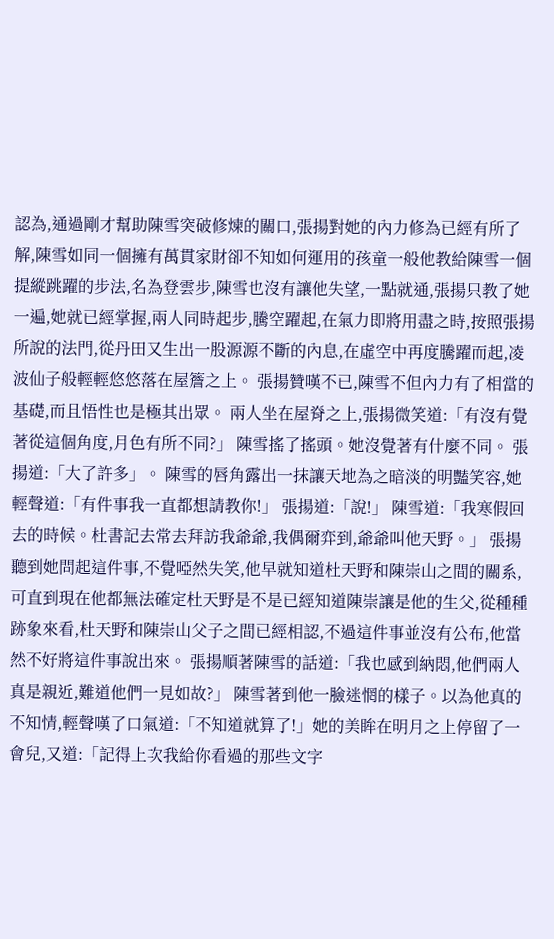認為,通過剛才幫助陳雪突破修煉的關口,張揚對她的內力修為已經有所了解,陳雪如同一個擁有萬貫家財卻不知如何運用的孩童一般他教給陳雪一個提縱跳躍的步法,名為登雲步,陳雪也沒有讓他失望,一點就通,張揚只教了她一遍,她就已經掌握,兩人同時起步,騰空躍起,在氣力即將用盡之時,按照張揚所說的法門,從丹田又生出一股源源不斷的內息,在虛空中再度騰躍而起,凌波仙子般輕輕悠悠落在屋簷之上。 張揚贊嘆不已,陳雪不但內力有了相當的基礎,而且悟性也是極其出眾。 兩人坐在屋脊之上,張揚微笑道:「有沒有覺著從這個角度,月色有所不同?」 陳雪搖了搖頭。她沒覺著有什麼不同。 張揚道:「大了許多」。 陳雪的唇角露出一抹讓天地為之暗淡的明豔笑容,她輕聲道:「有件事我一直都想請教你!」 張揚道:「說!」 陳雪道:「我寒假回去的時候。杜書記去常去拜訪我爺爺,我偶爾弈到,爺爺叫他天野。」 張揚聽到她問起這件事,不覺啞然失笑,他早就知道杜天野和陳崇山之間的關系,可直到現在他都無法確定杜天野是不是已經知道陳崇讓是他的生父,從種種跡象來看,杜天野和陳崇山父子之間已經相認,不過這件事並沒有公布,他當然不好將這件事說出來。 張揚順著陳雪的話道:「我也感到納悶,他們兩人真是親近,難道他們一見如故?」 陳雪著到他一臉迷惘的樣子。以為他真的不知情,輕聲嘆了口氣道:「不知道就算了!」她的美眸在明月之上停留了一會兒,又道:「記得上次我給你看過的那些文字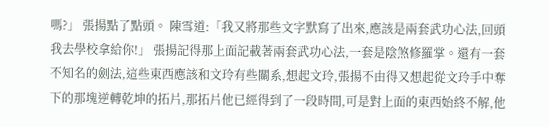嗎?」 張揚點了點頭。 陳雪道:「我又將那些文字默寫了出來,應該是兩套武功心法,回頭我去學校拿給你!」 張揚記得那上面記載著兩套武功心法,一套是陰煞修羅掌。還有一套不知名的劍法,這些東西應該和文玲有些關系,想起文玲,張揚不由得又想起從文玲手中奪下的那塊逆轉乾坤的拓片,那拓片他已經得到了一段時間,可是對上面的東西始終不解,他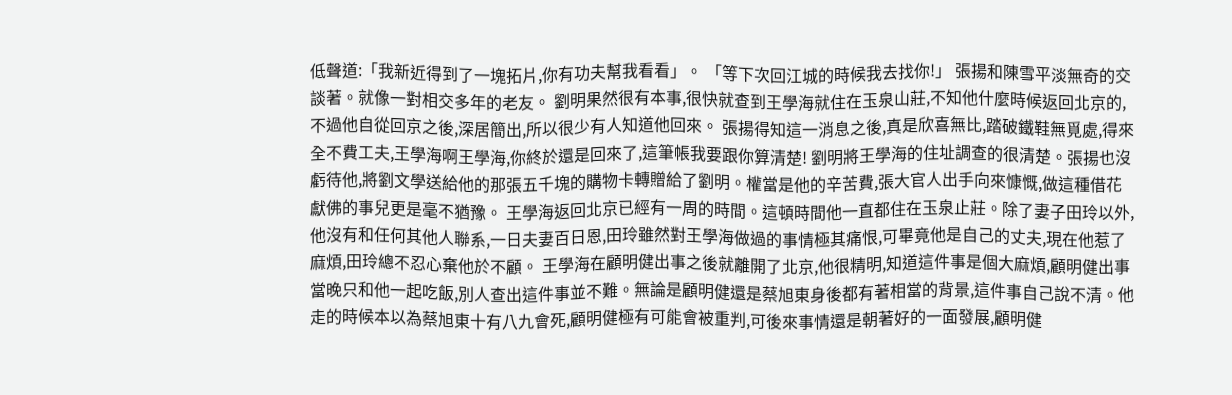低聲道:「我新近得到了一塊拓片,你有功夫幫我看看」。 「等下次回江城的時候我去找你!」 張揚和陳雪平淡無奇的交談著。就像一對相交多年的老友。 劉明果然很有本事,很快就查到王學海就住在玉泉山莊,不知他什麼時候返回北京的,不過他自從回京之後,深居簡出,所以很少有人知道他回來。 張揚得知這一消息之後,真是欣喜無比,踏破鐵鞋無覓處,得來全不費工夫,王學海啊王學海,你終於還是回來了,這筆帳我要跟你算清楚! 劉明將王學海的住址調查的很清楚。張揚也沒虧待他,將劉文學送給他的那張五千塊的購物卡轉贈給了劉明。權當是他的辛苦費,張大官人出手向來慷慨,做這種借花獻佛的事兒更是毫不猶豫。 王學海返回北京已經有一周的時間。這頓時間他一直都住在玉泉止莊。除了妻子田玲以外,他沒有和任何其他人聯系,一日夫妻百日恩,田玲雖然對王學海做過的事情極其痛恨,可畢竟他是自己的丈夫,現在他惹了麻煩,田玲總不忍心棄他於不顧。 王學海在顧明健出事之後就離開了北京,他很精明,知道這件事是個大麻煩,顧明健出事當晚只和他一起吃飯,別人查出這件事並不難。無論是顧明健還是蔡旭東身後都有著相當的背景,這件事自己說不清。他走的時候本以為蔡旭東十有八九會死,顧明健極有可能會被重判,可後來事情還是朝著好的一面發展,顧明健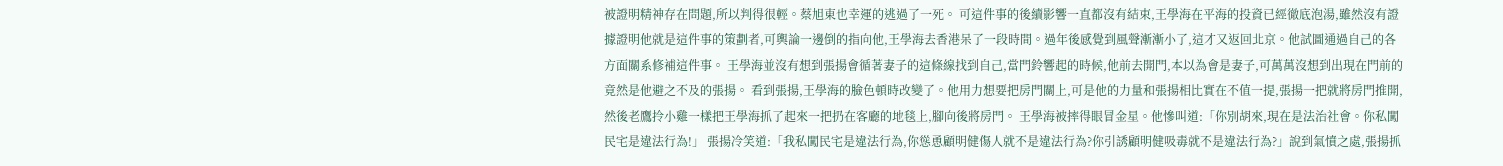被證明精神存在問題,所以判得很輕。蔡旭東也幸運的逃過了一死。 可這件事的後續影響一直都沒有結束,王學海在平海的投資已經徹底泡湯,雖然沒有證據證明他就是這件事的策劃者,可輿論一邊倒的指向他,王學海去香港呆了一段時間。過年後感覺到風聲漸漸小了,這才又返回北京。他試圖通過自己的各方面關系修補這件事。 王學海並沒有想到張揚會循著妻子的這條線找到自己,當門鈴響起的時候,他前去開門,本以為會是妻子,可萬萬沒想到出現在門前的竟然是他避之不及的張揚。 看到張揚,王學海的臉色頓時改變了。他用力想要把房門關上,可是他的力量和張揚相比實在不值一提,張揚一把就將房門推開,然後老鷹拎小雞一樣把王學海抓了起來一把扔在客廳的地毯上,腳向後將房門。 王學海被摔得眼冒金星。他慘叫道:「你別胡來,現在是法治社會。你私闖民宅是違法行為!」 張揚冷笑道:「我私闖民宅是違法行為,你慫恿顧明健傷人就不是違法行為?你引誘顧明健吸毒就不是違法行為?」說到氣憤之處,張揚抓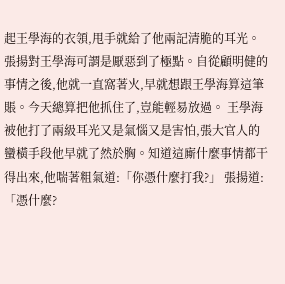起王學海的衣領,甩手就給了他兩記清脆的耳光。 張揚對王學海可謂是厭惡到了極點。自從顧明健的事情之後,他就一直窩著火,早就想跟王學海算這筆賬。今天總算把他抓住了,豈能輕易放過。 王學海被他打了兩級耳光又是氣惱又是害怕,張大官人的蠻橫手段他早就了然於胸。知道這廝什麼事情都干得出來,他喘著粗氣道:「你憑什麼打我?」 張揚道:「憑什麼?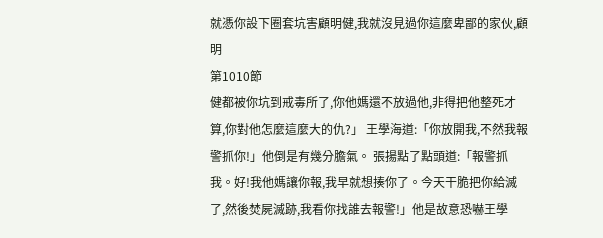就憑你設下圈套坑害顧明健,我就沒見過你這麼卑鄙的家伙,顧明
第1010節
健都被你坑到戒毒所了,你他媽還不放過他,非得把他整死才算,你對他怎麼這麼大的仇?」 王學海道:「你放開我,不然我報警抓你!」他倒是有幾分膽氣。 張揚點了點頭道:「報警抓我。好!我他媽讓你報,我早就想揍你了。今天干脆把你給滅了,然後焚屍滅跡,我看你找誰去報警!」他是故意恐嚇王學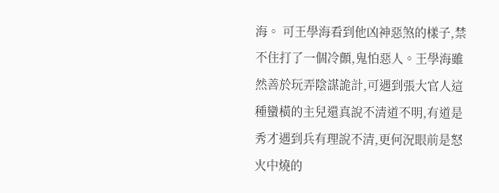海。 可王學海看到他凶神惡煞的樣子,禁不住打了一個冷顫,鬼怕惡人。王學海雖然善於玩弄陰謀詭計,可遇到張大官人這種蠻橫的主兒還真說不清道不明,有道是秀才遇到兵有理說不清,更何況眼前是怒火中燒的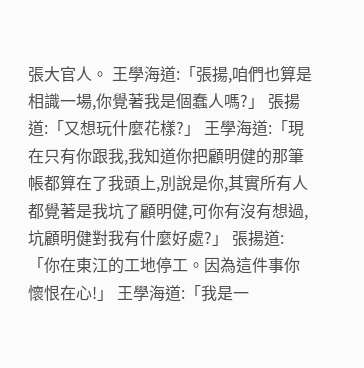張大官人。 王學海道:「張揚,咱們也算是相識一場,你覺著我是個蠢人嗎?」 張揚道:「又想玩什麼花樣?」 王學海道:「現在只有你跟我,我知道你把顧明健的那筆帳都算在了我頭上,別說是你,其實所有人都覺著是我坑了顧明健,可你有沒有想過,坑顧明健對我有什麼好處?」 張揚道:「你在東江的工地停工。因為這件事你懷恨在心!」 王學海道:「我是一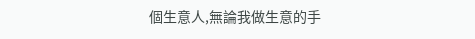個生意人,無論我做生意的手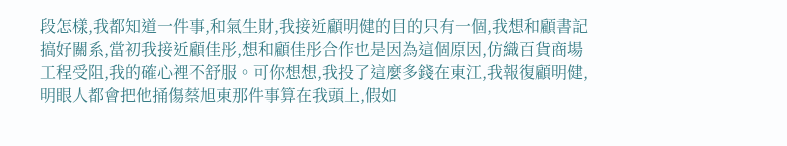段怎樣,我都知道一件事,和氣生財,我接近顧明健的目的只有一個,我想和顧書記搞好關系,當初我接近顧佳彤,想和顧佳彤合作也是因為這個原因,仿織百貨商場工程受阻,我的確心裡不舒服。可你想想,我投了這麼多錢在東江,我報復顧明健,明眼人都會把他捅傷蔡旭東那件事算在我頭上,假如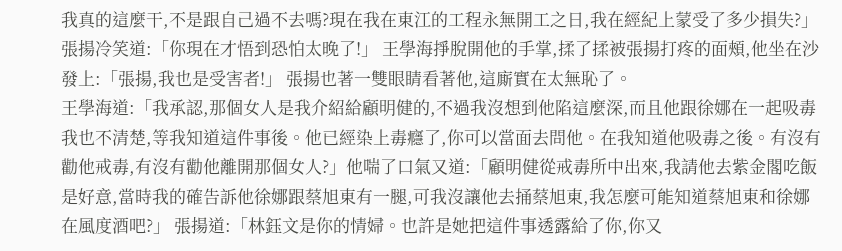我真的這麼干,不是跟自己過不去嗎?現在我在東江的工程永無開工之日,我在經紀上蒙受了多少損失?」 張揚冷笑道:「你現在才悟到恐怕太晚了!」 王學海掙脫開他的手掌,揉了揉被張揚打疼的面頰,他坐在沙發上:「張揚,我也是受害者!」 張揚也著一雙眼睛看著他,這廝實在太無恥了。
王學海道:「我承認,那個女人是我介紹給顧明健的,不過我沒想到他陷這麼深,而且他跟徐娜在一起吸毒我也不清楚,等我知道這件事後。他已經染上毒癮了,你可以當面去問他。在我知道他吸毒之後。有沒有勸他戒毒,有沒有勸他離開那個女人?」他喘了口氣又道:「顧明健從戒毒所中出來,我請他去紫金閣吃飯是好意,當時我的確告訴他徐娜跟蔡旭東有一腿,可我沒讓他去捅蔡旭東,我怎麼可能知道蔡旭東和徐娜在風度酒吧?」 張揚道:「林鈺文是你的情婦。也許是她把這件事透露給了你,你又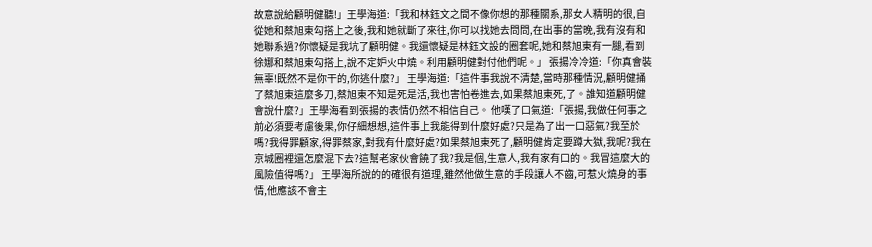故意說給顧明健聽!」王學海道:「我和林鈺文之間不像你想的那種關系,那女人精明的很,自從她和蔡旭東勾搭上之後,我和她就斷了來往,你可以找她去問問,在出事的當晚,我有沒有和她聯系過?你懷疑是我坑了顧明健。我還懷疑是林鈺文設的圈套呢,她和蔡旭東有一腿,看到徐娜和蔡旭東勾搭上,說不定妒火中燒。利用顧明健對付他們呢。」 張揚冷冷道:「你真會裝無辜!既然不是你干的,你逃什麼?」 王學海道:「這件事我說不清楚,當時那種情況,顧明健捅了蔡旭東這麼多刀,蔡旭東不知是死是活,我也害怕卷進去,如果蔡旭東死,了。誰知道顧明健會說什麼?」王學海看到張揚的表情仍然不相信自己。 他嘆了口氣道:「張揚,我做任何事之前必須要考慮後果,你仔細想想,這件事上我能得到什麼好處?只是為了出一口惡氣?我至於嗎?我得罪顧家,得罪蔡家,對我有什麼好處?如果蔡旭東死了,顧明健肯定要蹲大獄,我呢?我在京城圈裡還怎麼混下去?這幫老家伙會饒了我?我是個,生意人,我有家有口的。我冒這麼大的風險值得嗎?」 王學海所說的的確很有道理,雖然他做生意的手段讓人不齒,可惹火燒身的事情,他應該不會主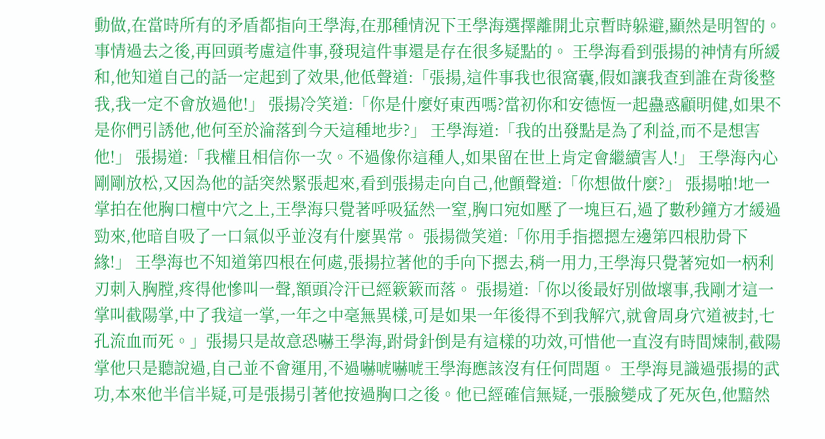動做,在當時所有的矛盾都指向王學海,在那種情況下王學海選擇離開北京暫時躲避,顯然是明智的。 事情過去之後,再回頭考慮這件事,發現這件事還是存在很多疑點的。 王學海看到張揚的神情有所緩和,他知道自己的話一定起到了效果,他低聲道:「張揚,這件事我也很窩囊,假如讓我查到誰在背後整我,我一定不會放過他!」 張揚冷笑道:「你是什麼好東西嗎?當初你和安德恆一起蠱惑顧明健,如果不是你們引誘他,他何至於淪落到今天這種地步?」 王學海道:「我的出發點是為了利益,而不是想害他!」 張揚道:「我權且相信你一次。不過像你這種人,如果留在世上肯定會繼續害人!」 王學海內心剛剛放松,又因為他的話突然緊張起來,看到張揚走向自己,他顫聲道:「你想做什麼?」 張揚啪!地一掌拍在他胸口檀中穴之上,王學海只覺著呼吸猛然一窒,胸口宛如壓了一塊巨石,過了數秒鐘方才緩過勁來,他暗自吸了一口氣似乎並沒有什麼異常。 張揚微笑道:「你用手指摁摁左邊第四根肋骨下緣!」 王學海也不知道第四根在何處,張揚拉著他的手向下摁去,稍一用力,王學海只覺著宛如一柄利刃刺入胸膛,疼得他慘叫一聲,額頭冷汗已經簌簌而落。 張揚道:「你以後最好別做壞事,我剛才這一掌叫截陽掌,中了我這一掌,一年之中毫無異樣,可是如果一年後得不到我解穴,就會周身穴道被封,七孔流血而死。」張揚只是故意恐嚇王學海,跗骨針倒是有這樣的功效,可惜他一直沒有時間煉制,截陽掌他只是聽說過,自己並不會運用,不過嚇唬嚇唬王學海應該沒有任何問題。 王學海見識過張揚的武功,本來他半信半疑,可是張揚引著他按過胸口之後。他已經確信無疑,一張臉變成了死灰色,他黯然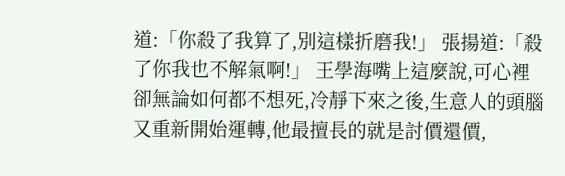道:「你殺了我算了,別這樣折磨我!」 張揚道:「殺了你我也不解氣啊!」 王學海嘴上這麼說,可心裡卻無論如何都不想死,冷靜下來之後,生意人的頭腦又重新開始運轉,他最擅長的就是討價還價,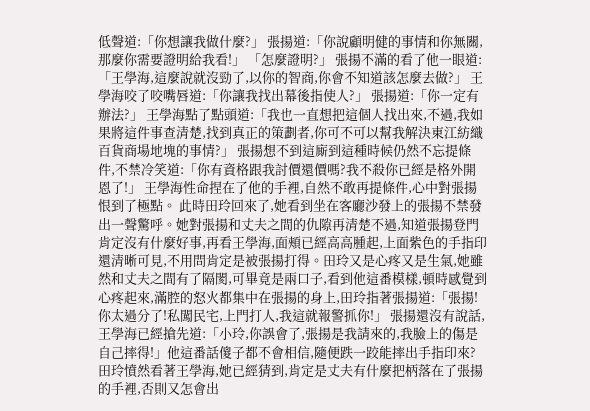低聲道:「你想讓我做什麼?」 張揚道:「你說顧明健的事情和你無關,那麼你需要證明給我看!」 「怎麼證明?」 張揚不滿的看了他一眼道:「王學海,這麼說就沒勁了,以你的智商,你會不知道該怎麼去做?」 王學海咬了咬嘴唇道:「你讓我找出幕後指使人?」 張揚道:「你一定有辦法?」 王學海點了點頭道:「我也一直想把這個人找出來,不過,我如果將這件事查清楚,找到真正的策劃者,你可不可以幫我解決東江紡織百貨商場地塊的事情?」 張揚想不到這廝到這種時候仍然不忘提條件,不禁冷笑道:「你有資格跟我討價還價嗎?我不殺你已經是格外開恩了!」 王學海性命捏在了他的手裡,自然不敢再提條件,心中對張揚恨到了極點。 此時田玲回來了,她看到坐在客廳沙發上的張揚不禁發出一聲驚呼。她對張揚和丈夫之間的仇隙再清楚不過,知道張揚登門肯定沒有什麼好事,再看王學海,面頰已經高高腫起,上面紫色的手指印還清晰可見,不用問肯定是被張揚打得。田玲又是心疼又是生氣,她雖然和丈夫之間有了隔閡,可畢竟是兩口子,看到他這番模樣,頓時感覺到心疼起來,滿腔的怒火都集中在張揚的身上,田玲指著張揚道:「張揚!你太過分了!私闖民宅,上門打人,我這就報警抓你!」 張揚還沒有說話,王學海已經搶先道:「小玲,你誤會了,張揚是我請來的,我臉上的傷是自己摔得!」他這番話傻子都不會相信,隨便跌一跤能摔出手指印來? 田玲憤然看著王學海,她已經猜到,肯定是丈夫有什麼把柄落在了張揚的手裡,否則又怎會出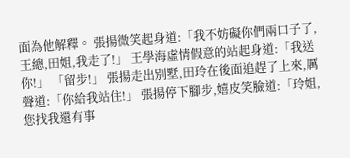面為他解釋。 張揚微笑起身道:「我不妨礙你們兩口子了,王總,田姐,我走了!」 王學海虛情假意的站起身道:「我送你!」 「留步!」 張揚走出別墅,田玲在後面追趕了上來,厲聲道:「你給我站住!」 張揚停下腳步,嬉皮笑臉道:「玲姐,您找我還有事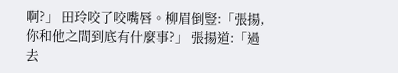啊?」 田玲咬了咬嘴唇。柳眉倒豎:「張揚,你和他之間到底有什麼事?」 張揚道:「過去